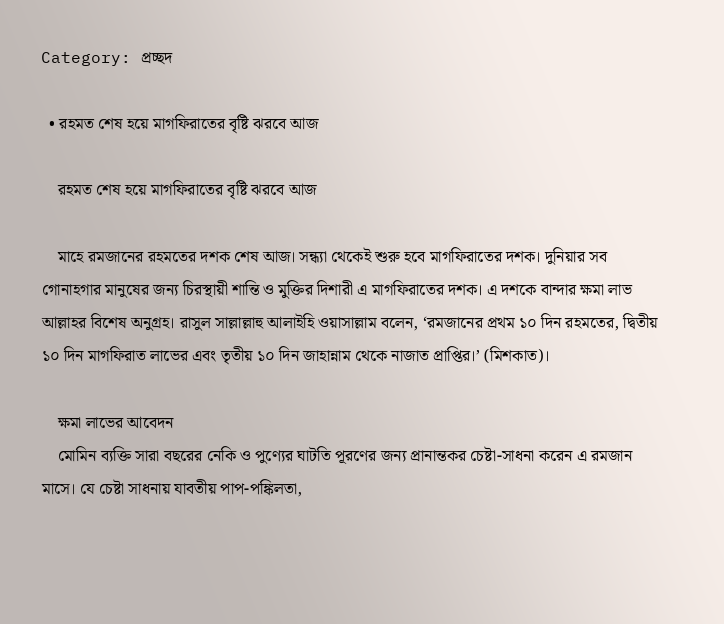Category: প্রচ্ছদ

  • রহমত শেষ হয়ে মাগফিরাতের বৃষ্টি ঝরবে আজ

    রহমত শেষ হয়ে মাগফিরাতের বৃষ্টি ঝরবে আজ

    মাহে রমজানের রহমতের দশক শেষ আজ। সন্ধ্যা থেকেই শুরু হবে মাগফিরাতের দশক। দুনিয়ার সব গোনাহগার মানুষের জন্য চিরস্থায়ী শান্তি ও মুক্তির দিশারী এ মাগফিরাতের দশক। এ দশকে বান্দার ক্ষমা লাভ আল্লাহর বিশেষ অনুগ্রহ। রাসুল সাল্লাল্লাহু আলাইহি ওয়াসাল্লাম বলেন, ‘রমজানের প্রথম ১০ দিন রহমতের, দ্বিতীয় ১০ দিন মাগফিরাত লাভের এবং তৃতীয় ১০ দিন জাহান্নাম থেকে নাজাত প্রাপ্তির।’ (মিশকাত)।

    ক্ষমা লাভের আবেদন
    মোমিন ব্যক্তি সারা বছরের নেকি ও পুণ্যের ঘাটতি পূরণের জন্য প্রানান্তকর চেষ্টা-সাধনা করেন এ রমজান মাসে। যে চেষ্টা সাধনায় যাবতীয় পাপ-পঙ্কিলতা,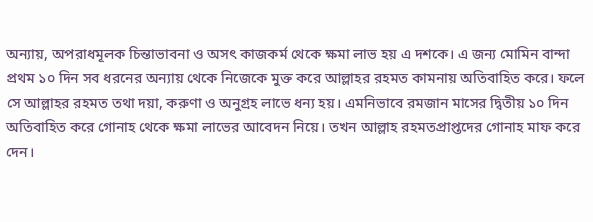অন্যায়, অপরাধমূলক চিন্তাভাবনা ও অসৎ কাজকর্ম থেকে ক্ষমা লাভ হয় এ দশকে। এ জন্য মোমিন বান্দা প্রথম ১০ দিন সব ধরনের অন্যায় থেকে নিজেকে মুক্ত করে আল্লাহর রহমত কামনায় অতিবাহিত করে। ফলে সে আল্লাহর রহমত তথা দয়া, করুণা ও অনুগ্রহ লাভে ধন্য হয়। এমনিভাবে রমজান মাসের দ্বিতীয় ১০ দিন অতিবাহিত করে গোনাহ থেকে ক্ষমা লাভের আবেদন নিয়ে। তখন আল্লাহ রহমতপ্রাপ্তদের গোনাহ মাফ করে দেন।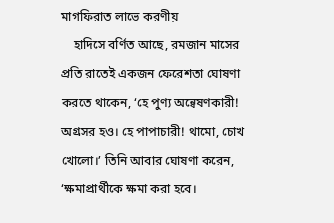মাগফিরাত লাভে করণীয়
    হাদিসে বর্ণিত আছে, রমজান মাসের প্রতি রাতেই একজন ফেরেশতা ঘোষণা করতে থাকেন, ‘হে পুণ্য অন্বেষণকারী! অগ্রসর হও। হে পাপাচারী! থামো, চোখ খোলো।’ তিনি আবার ঘোষণা করেন, ‘ক্ষমাপ্রার্থীকে ক্ষমা করা হবে।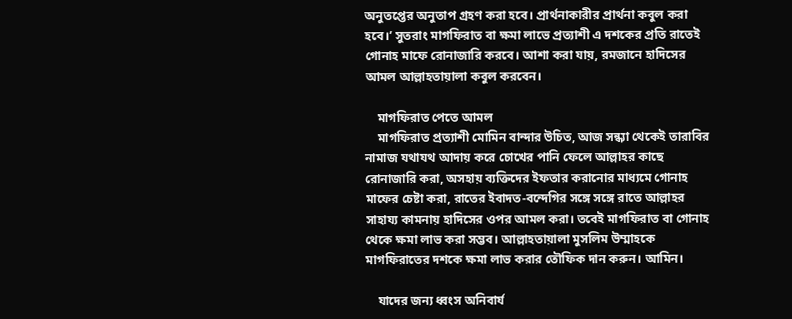অনুতপ্তের অনুতাপ গ্রহণ করা হবে। প্রার্থনাকারীর প্রার্থনা কবুল করা হবে।’ সুতরাং মাগফিরাত বা ক্ষমা লাভে প্রত্যাশী এ দশকের প্রতি রাতেই গোনাহ মাফে রোনাজারি করবে। আশা করা যায়, রমজানে হাদিসের আমল আল্লাহতায়ালা কবুল করবেন।

    মাগফিরাত পেতে আমল
    মাগফিরাত প্রত্যাশী মোমিন বান্দার উচিত, আজ সন্ধ্যা থেকেই তারাবির নামাজ যথাযথ আদায় করে চোখের পানি ফেলে আল্লাহর কাছে রোনাজারি করা, অসহায় ব্যক্তিদের ইফতার করানোর মাধ্যমে গোনাহ মাফের চেষ্টা করা, রাতের ইবাদত-বন্দেগির সঙ্গে সঙ্গে রাতে আল্লাহর সাহায্য কামনায় হাদিসের ওপর আমল করা। তবেই মাগফিরাত বা গোনাহ থেকে ক্ষমা লাভ করা সম্ভব। আল্লাহতায়ালা মুসলিম উম্মাহকে মাগফিরাতের দশকে ক্ষমা লাভ করার তৌফিক দান করুন। আমিন।

    যাদের জন্য ধ্বংস অনিবার্য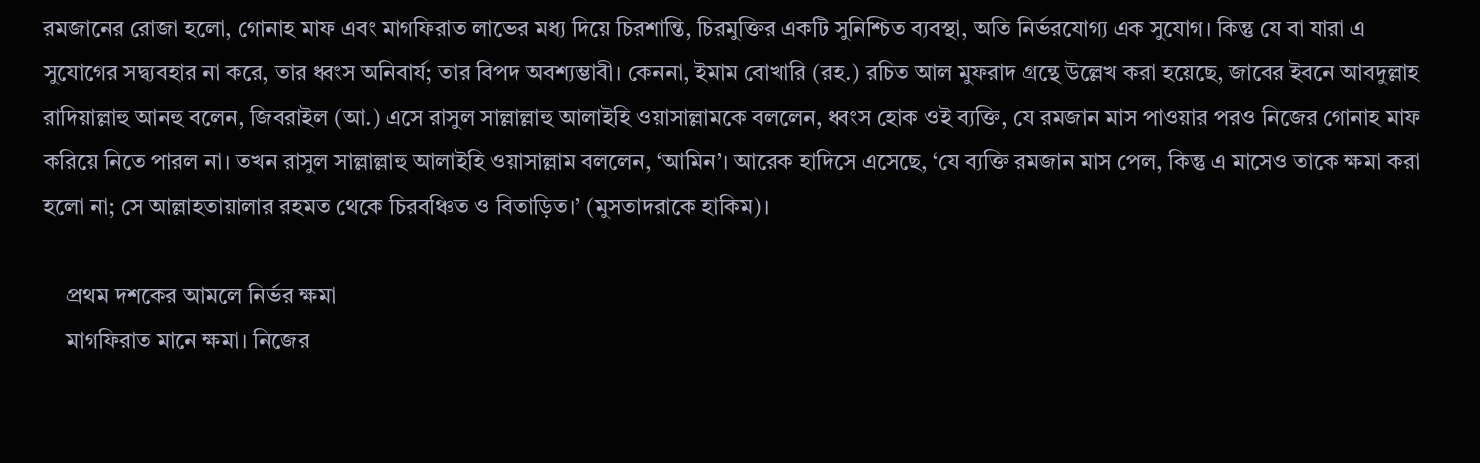রমজানের রোজা হলো, গোনাহ মাফ এবং মাগফিরাত লাভের মধ্য দিয়ে চিরশান্তি, চিরমুক্তির একটি সুনিশ্চিত ব্যবস্থা, অতি নির্ভরযোগ্য এক সুযোগ। কিন্তু যে বা যারা এ সুযোগের সদ্ব্যবহার না করে, তার ধ্বংস অনিবার্য; তার বিপদ অবশ্যম্ভাবী। কেননা, ইমাম বোখারি (রহ.) রচিত আল মুফরাদ গ্রন্থে উল্লেখ করা হয়েছে, জাবের ইবনে আবদুল্লাহ রাদিয়াল্লাহু আনহু বলেন, জিবরাইল (আ.) এসে রাসুল সাল্লাল্লাহু আলাইহি ওয়াসাল্লামকে বললেন, ধ্বংস হোক ওই ব্যক্তি, যে রমজান মাস পাওয়ার পরও নিজের গোনাহ মাফ করিয়ে নিতে পারল না। তখন রাসুল সাল্লাল্লাহু আলাইহি ওয়াসাল্লাম বললেন, ‘আমিন’। আরেক হাদিসে এসেছে, ‘যে ব্যক্তি রমজান মাস পেল, কিন্তু এ মাসেও তাকে ক্ষমা করা হলো না; সে আল্লাহতায়ালার রহমত থেকে চিরবঞ্চিত ও বিতাড়িত।’ (মুসতাদরাকে হাকিম)।

    প্রথম দশকের আমলে নির্ভর ক্ষমা
    মাগফিরাত মানে ক্ষমা। নিজের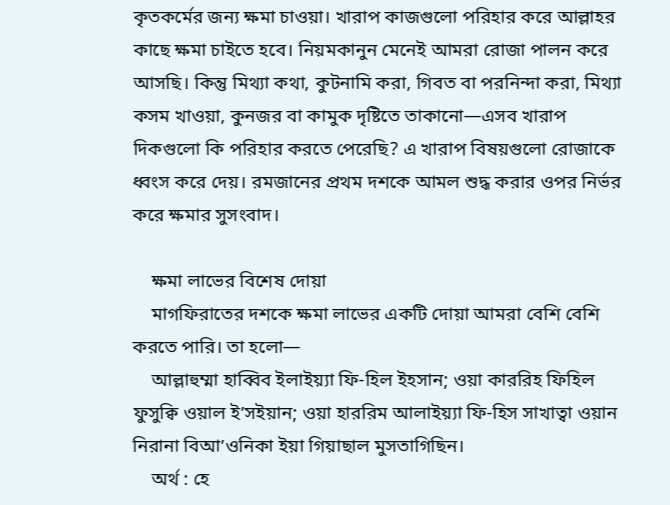কৃতকর্মের জন্য ক্ষমা চাওয়া। খারাপ কাজগুলো পরিহার করে আল্লাহর কাছে ক্ষমা চাইতে হবে। নিয়মকানুন মেনেই আমরা রোজা পালন করে আসছি। কিন্তু মিথ্যা কথা, কুটনামি করা, গিবত বা পরনিন্দা করা, মিথ্যা কসম খাওয়া, কুনজর বা কামুক দৃষ্টিতে তাকানো—এসব খারাপ দিকগুলো কি পরিহার করতে পেরেছি? এ খারাপ বিষয়গুলো রোজাকে ধ্বংস করে দেয়। রমজানের প্রথম দশকে আমল শুদ্ধ করার ওপর নির্ভর করে ক্ষমার সুসংবাদ।

    ক্ষমা লাভের বিশেষ দোয়া
    মাগফিরাতের দশকে ক্ষমা লাভের একটি দোয়া আমরা বেশি বেশি করতে পারি। তা হলো—
    আল্লাহুম্মা হাব্বিব ইলাইয়্যা ফি-হিল ইহসান; ওয়া কাররিহ ফিহিল ফুসুক্বি ওয়াল ই’সইয়ান; ওয়া হাররিম আলাইয়্যা ফি-হিস সাখাত্বা ওয়ান নিরানা বিআ’ওনিকা ইয়া গিয়াছাল মুসতাগিছিন।
    অর্থ : হে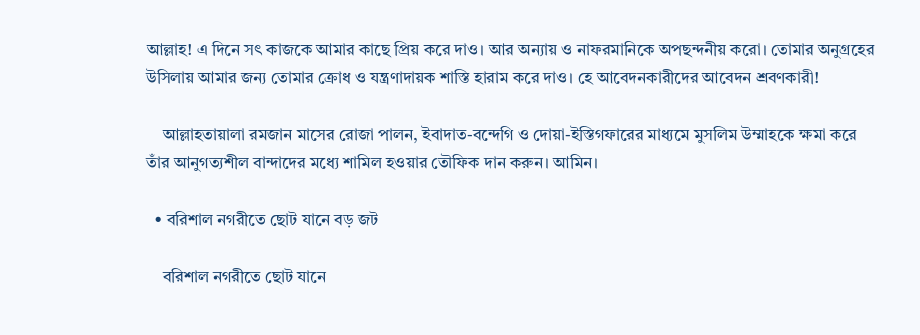আল্লাহ! এ দিনে সৎ কাজকে আমার কাছে প্রিয় করে দাও। আর অন্যায় ও নাফরমানিকে অপছন্দনীয় করো। তোমার অনুগ্রহের উসিলায় আমার জন্য তোমার ক্রোধ ও যন্ত্রণাদায়ক শাস্তি হারাম করে দাও। হে আবেদনকারীদের আবেদন শ্রবণকারী!

    আল্লাহতায়ালা রমজান মাসের রোজা পালন, ইবাদাত-বন্দেগি ও দোয়া-ইস্তিগফারের মাধ্যমে মুসলিম উম্মাহকে ক্ষমা করে তাঁর আনুগত্যশীল বান্দাদের মধ্যে শামিল হওয়ার তৌফিক দান করুন। আমিন।

  • বরিশাল নগরীতে ছোট যানে বড় জট

    বরিশাল নগরীতে ছোট যানে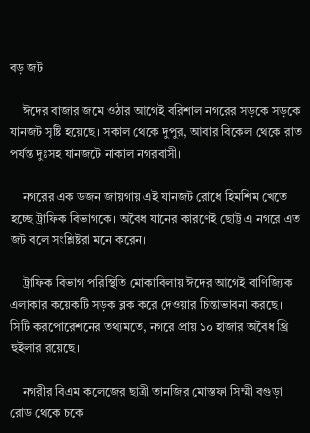বড় জট

    ঈদের বাজার জমে ওঠার আগেই বরিশাল নগরের সড়কে সড়কে যানজট সৃষ্টি হয়েছে। সকাল থেকে দুপুর, আবার বিকেল থেকে রাত পর্যন্ত দুঃসহ যানজটে নাকাল নগরবাসী।

    নগরের এক ডজন জায়গায় এই যানজট রোধে হিমশিম খেতে হচ্ছে ট্রাফিক বিভাগকে। অবৈধ যানের কারণেই ছোট্ট এ নগরে এত জট বলে সংশ্লিষ্টরা মনে করেন।

    ট্রাফিক বিভাগ পরিস্থিতি মোকাবিলায় ঈদের আগেই বাণিজ্যিক এলাকার কয়েকটি সড়ক ব্লক করে দেওয়ার চিন্তাভাবনা করছে। সিটি করপোরেশনের তথ্যমতে, নগরে প্রায় ১০ হাজার অবৈধ থ্রি হুইলার রয়েছে।

    নগরীর বিএম কলেজের ছাত্রী তানজির মোস্তফা সিম্মী বগুড়া রোড থেকে চকে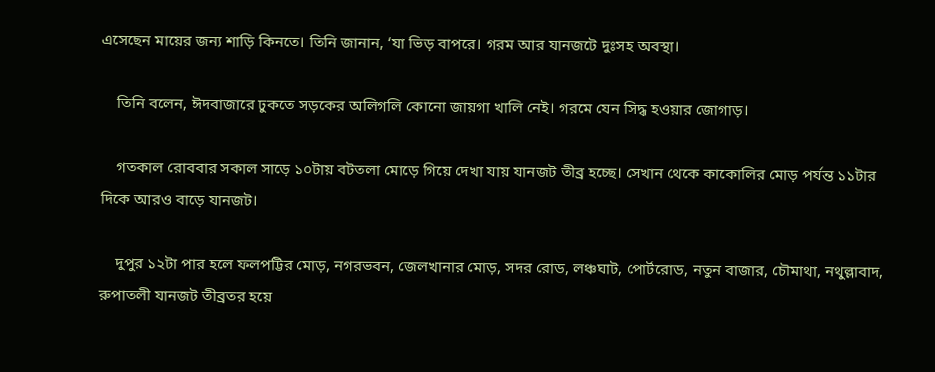এসেছেন মায়ের জন্য শাড়ি কিনতে। তিনি জানান, ‘যা ভিড় বাপরে। গরম আর যানজটে দুঃসহ অবস্থা।

    তিনি বলেন, ঈদবাজারে ঢুকতে সড়কের অলিগলি কোনো জায়গা খালি নেই। গরমে যেন সিদ্ধ হওয়ার জোগাড়।

    গতকাল রোববার সকাল সাড়ে ১০টায় বটতলা মোড়ে গিয়ে দেখা যায় যানজট তীব্র হচ্ছে। সেখান থেকে কাকোলির মোড় পর্যন্ত ১১টার দিকে আরও বাড়ে যানজট।

    দুপুর ১২টা পার হলে ফলপট্টির মোড়, নগরভবন, জেলখানার মোড়, সদর রোড, লঞ্চঘাট, পোর্টরোড, নতুন বাজার, চৌমাথা, নথুল্লাবাদ, রুপাতলী যানজট তীব্রতর হয়ে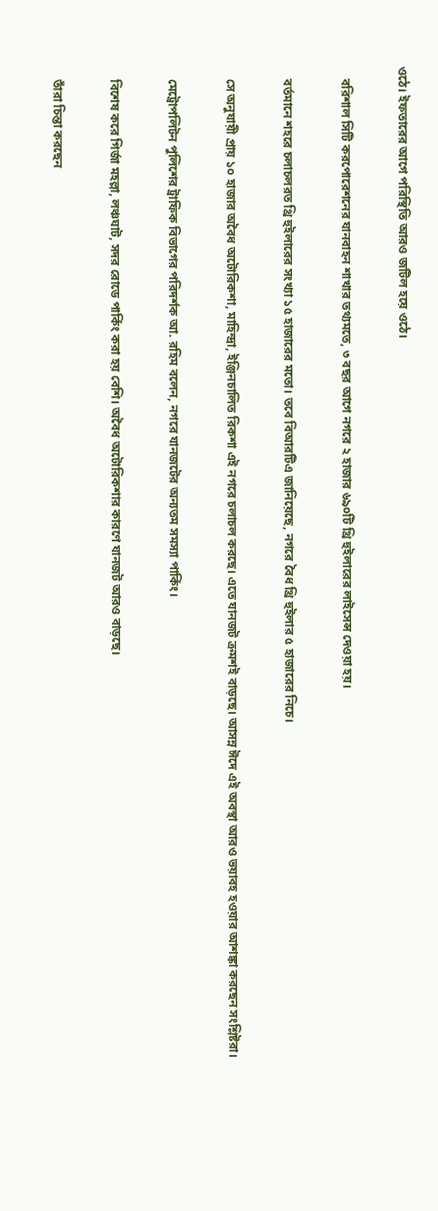ওঠে। ইফতারের আগে পরিস্থিতি আরও জটিল হয়ে ওঠে।

    বরিশাল সিটি করপোরেশনের যানবাহন শাখার তথ্যমতে, ৩ বছর আগে নগরে ২ হাজার ৬৯০টি থ্রি হুইলারের লাইসেন্স দেওয়া হয়।

    বর্তমানে শহরে চলাচলরত থ্রি হুইলারের সংখ্যা ১৫ হাজারের মতো। তবে বিআরটিএ জানিয়েছে, নগরে বৈধ থ্রি হুইলার ৫ হাজারের নিচে।

    সে অনুযায়ী প্রায় ১০ হাজার অবৈধ অটোরিকশা, মাহিন্দ্রা, ইঞ্জিনচালিত রিকশা এই নগরে চলাচল করছে। এতে যানজট ক্রমশই বাড়ছে। আসন্ন ঈদে এই অবস্থা আরও ভয়াবহ হওয়ার আশঙ্কা করছেন সংশ্লিষ্টরা।

    মেট্রোপলিটন পুলিশের ট্রাফিক বিভাগের পরিদর্শক আ. রহিম বলেন, নগরে যানজটের অন্যতম সমস্যা পার্কিং।

    বিশেষ করে গির্জা মহল্লা, লঞ্চঘাট, সদর রোডে পার্কিং করা হয় বেশি। অবৈধ অটোরিকশার কারণে যানজট আরও বাড়ছে।

    তাঁরা চিন্তা করছেন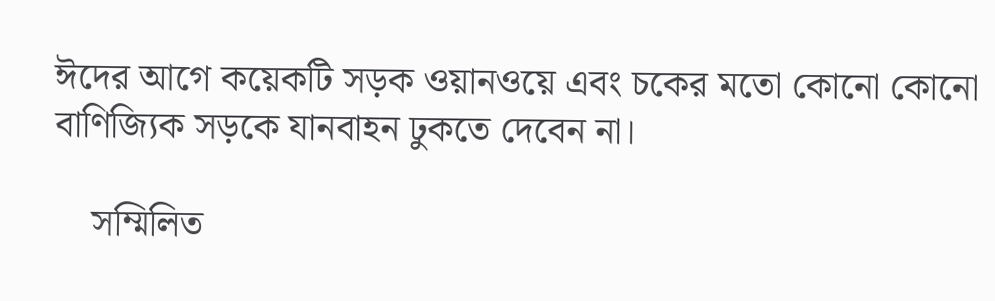ঈদের আগে কয়েকটি সড়ক ওয়ানওয়ে এবং চকের মতো কোনো কোনো বাণিজ্যিক সড়কে যানবাহন ঢুকতে দেবেন না।

    সম্মিলিত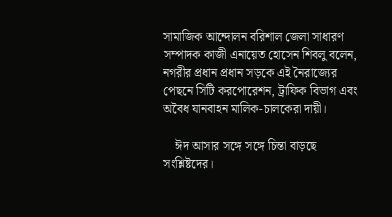সামাজিক আন্দোলন বরিশাল জেলা সাধারণ সম্পাদক কাজী এনায়েত হোসেন শিবলু বলেন, নগরীর প্রধান প্রধান সড়কে এই নৈরাজ্যের পেছনে সিটি করপোরেশন, ট্রাফিক বিভাগ এবং অবৈধ যানবাহন মালিক-চালকেরা দায়ী।

    ঈদ আসার সঙ্গে সঙ্গে চিন্তা বাড়ছে সংশ্লিষ্টদের।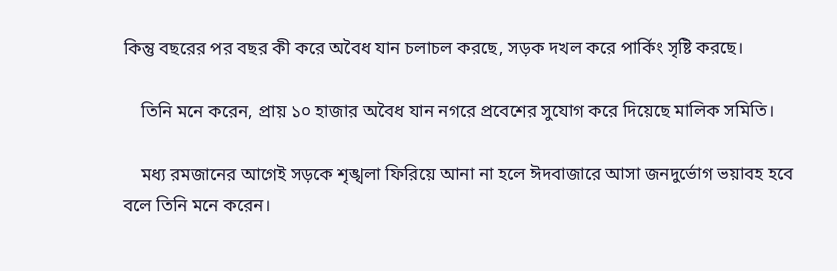কিন্তু বছরের পর বছর কী করে অবৈধ যান চলাচল করছে, সড়ক দখল করে পার্কিং সৃষ্টি করছে।

    তিনি মনে করেন, প্রায় ১০ হাজার অবৈধ যান নগরে প্রবেশের সুযোগ করে দিয়েছে মালিক সমিতি।

    মধ্য রমজানের আগেই সড়কে শৃঙ্খলা ফিরিয়ে আনা না হলে ঈদবাজারে আসা জনদুর্ভোগ ভয়াবহ হবে বলে তিনি মনে করেন।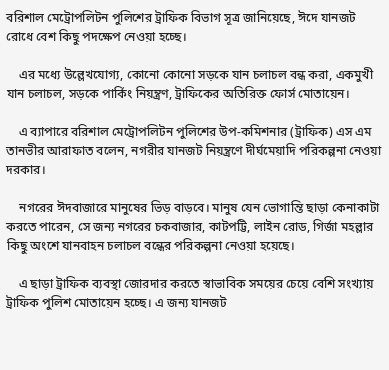বরিশাল মেট্রোপলিটন পুলিশের ট্রাফিক বিভাগ সূত্র জানিয়েছে, ঈদে যানজট রোধে বেশ কিছু পদক্ষেপ নেওয়া হচ্ছে।

    এর মধ্যে উল্লেখযোগ্য, কোনো কোনো সড়কে যান চলাচল বন্ধ করা, একমুখী যান চলাচল, সড়কে পার্কিং নিয়ন্ত্রণ, ট্রাফিকের অতিরিক্ত ফোর্স মোতায়েন।

    এ ব্যাপারে বরিশাল মেট্রোপলিটন পুলিশের উপ-কমিশনার (ট্রাফিক) এস এম তানভীর আরাফাত বলেন, নগরীর যানজট নিয়ন্ত্রণে দীর্ঘমেয়াদি পরিকল্পনা নেওয়া দরকার।

    নগরের ঈদবাজারে মানুষের ভিড় বাড়বে। মানুষ যেন ভোগান্তি ছাড়া কেনাকাটা করতে পারেন, সে জন্য নগরের চকবাজার, কাটপট্টি, লাইন রোড, গির্জা মহল্লার কিছু অংশে যানবাহন চলাচল বন্ধের পরিকল্পনা নেওয়া হয়েছে।

    এ ছাড়া ট্রাফিক ব্যবস্থা জোরদার করতে স্বাভাবিক সময়ের চেয়ে বেশি সংখ্যায় ট্রাফিক পুলিশ মোতায়েন হচ্ছে। এ জন্য যানজট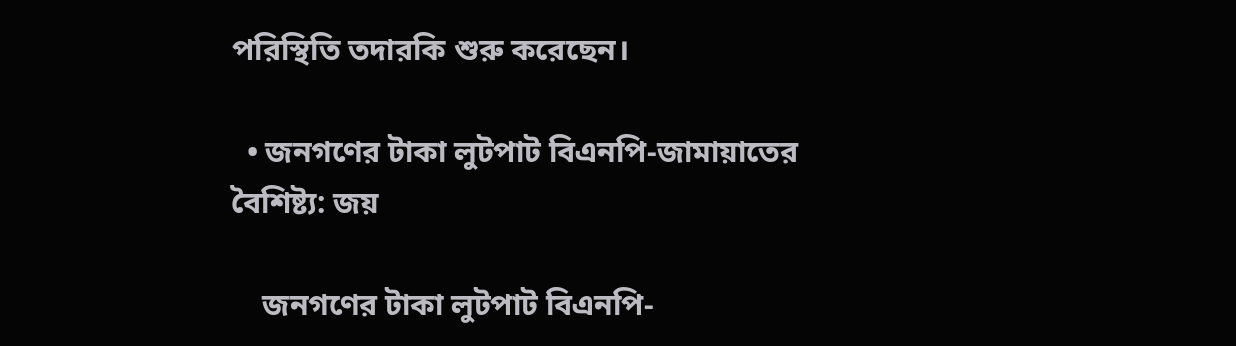পরিস্থিতি তদারকি শুরু করেছেন।

  • জনগণের টাকা লুটপাট বিএনপি-জামায়াতের বৈশিষ্ট্য: জয়

    জনগণের টাকা লুটপাট বিএনপি-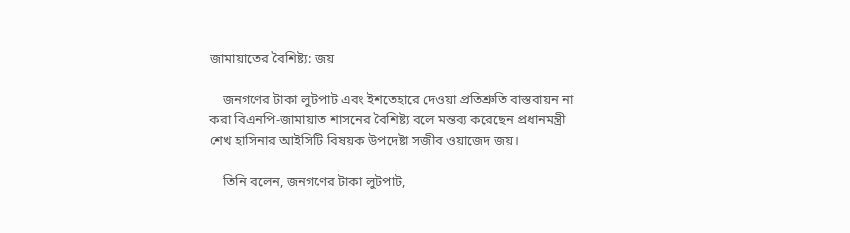জামায়াতের বৈশিষ্ট্য: জয়

    জনগণের টাকা লুটপাট এবং ইশতেহারে দেওয়া প্রতিশ্রুতি বাস্তবায়ন না করা বিএনপি-জামায়াত শাসনের বৈশিষ্ট্য বলে মন্তব্য করেছেন প্রধানমন্ত্রী শেখ হাসিনার আইসিটি বিষয়ক উপদেষ্টা সজীব ওয়াজেদ জয়।

    তিনি বলেন, জনগণের টাকা লুটপাট,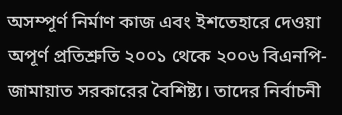অসম্পূর্ণ নির্মাণ কাজ এবং ইশতেহারে দেওয়া অপূর্ণ প্রতিশ্রুতি ২০০১ থেকে ২০০৬ বিএনপি-জামায়াত সরকারের বৈশিষ্ট্য। তাদের নির্বাচনী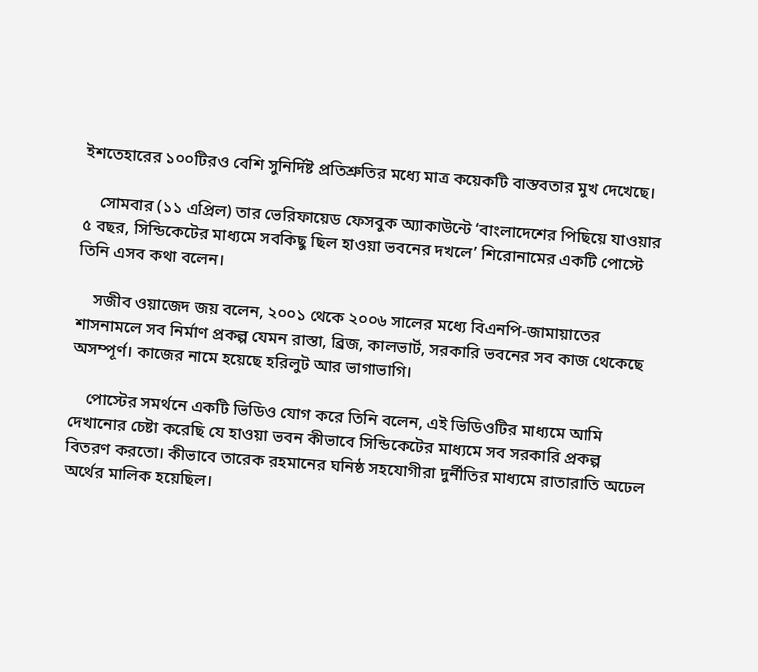ইশতেহারের ১০০টিরও বেশি সুনির্দিষ্ট প্রতিশ্রুতির মধ্যে মাত্র কয়েকটি বাস্তবতার মুখ দেখেছে।

    সোমবার (১১ এপ্রিল) তার ভেরিফায়েড ফেসবুক অ্যাকাউন্টে ‘বাংলাদেশের পিছিয়ে যাওয়ার ৫ বছর, সিন্ডিকেটের মাধ্যমে সবকিছু ছিল হাওয়া ভবনের দখলে’ শিরোনামের একটি পোস্টে তিনি এসব কথা বলেন।

    সজীব ওয়াজেদ জয় বলেন, ২০০১ থেকে ২০০৬ সালের মধ্যে বিএনপি-জামায়াতের শাসনামলে সব নির্মাণ প্রকল্প যেমন রাস্তা, ব্রিজ, কালভার্ট, সরকারি ভবনের সব কাজ থেকেছে অসম্পূর্ণ। কাজের নামে হয়েছে হরিলুট আর ভাগাভাগি।

    পোস্টের সমর্থনে একটি ভিডিও যোগ করে তিনি বলেন, এই ভিডিওটির মাধ্যমে আমি দেখানোর চেষ্টা করেছি যে হাওয়া ভবন কীভাবে সিন্ডিকেটের মাধ্যমে সব সরকারি প্রকল্প বিতরণ করতো। কীভাবে তারেক রহমানের ঘনিষ্ঠ সহযোগীরা দুর্নীতির মাধ্যমে রাতারাতি অঢেল অর্থের মালিক হয়েছিল।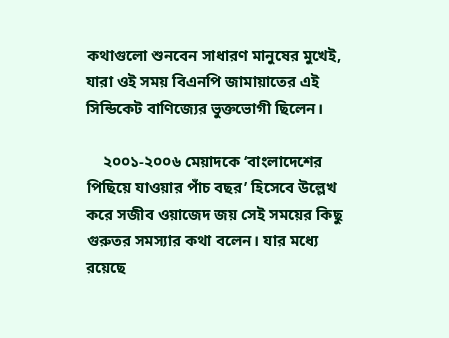কথাগুলো শুনবেন সাধারণ মানুষের মুখেই, যারা ওই সময় বিএনপি জামায়াতের এই সিন্ডিকেট বাণিজ্যের ভুক্তভোগী ছিলেন।

    ২০০১-২০০৬ মেয়াদকে ‘বাংলাদেশের পিছিয়ে যাওয়ার পাঁচ বছর’ হিসেবে উল্লেখ করে সজীব ওয়াজেদ জয় সেই সময়ের কিছু গুরুতর সমস্যার কথা বলেন। যার মধ্যে রয়েছে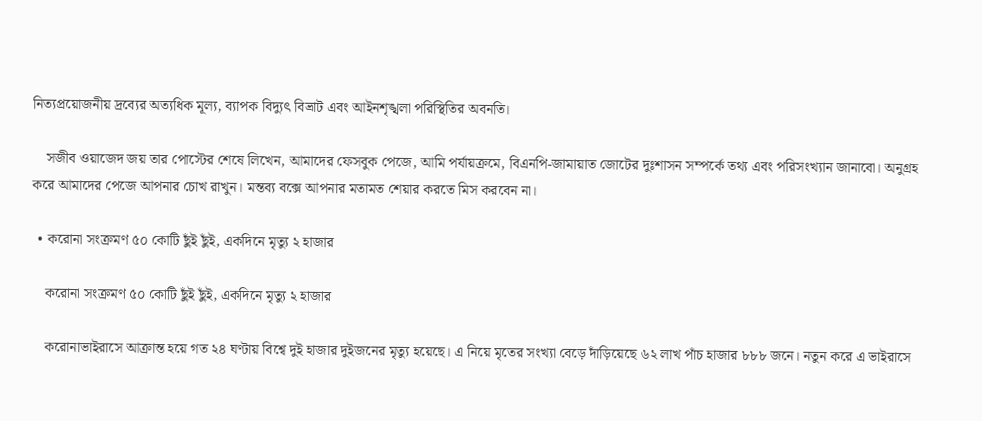নিত্যপ্রয়োজনীয় দ্রব্যের অত্যধিক মূল্য, ব্যাপক বিদ্যুৎ বিভ্রাট এবং আইনশৃঙ্খলা পরিস্থিতির অবনতি।

    সজীব ওয়াজেদ জয় তার পোস্টের শেষে লিখেন, আমাদের ফেসবুক পেজে, আমি পর্যায়ক্রমে, বিএনপি-জামায়াত জোটের দুঃশাসন সম্পর্কে তথ্য এবং পরিসংখ্যান জানাবো। অনুগ্রহ করে আমাদের পেজে আপনার চোখ রাখুন। মন্তব্য বক্সে আপনার মতামত শেয়ার করতে মিস করবেন না।

  • করোনা সংক্রমণ ৫০ কোটি ছুঁই ছুঁই, একদিনে মৃত্যু ২ হাজার

    করোনা সংক্রমণ ৫০ কোটি ছুঁই ছুঁই, একদিনে মৃত্যু ২ হাজার

    করোনাভাইরাসে আক্রান্ত হয়ে গত ২৪ ঘণ্টায় বিশ্বে দুই হাজার দুইজনের মৃত্যু হয়েছে। এ নিয়ে মৃতের সংখ্যা বেড়ে দাঁড়িয়েছে ৬২ লাখ পাঁচ হাজার ৮৮৮ জনে। নতুন করে এ ভাইরাসে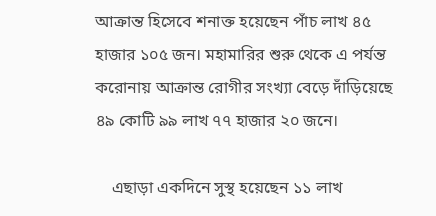আক্রান্ত হিসেবে শনাক্ত হয়েছেন পাঁচ লাখ ৪৫ হাজার ১০৫ জন। মহামারির শুরু থেকে এ পর্যন্ত করোনায় আক্রান্ত রোগীর সংখ্যা বেড়ে দাঁড়িয়েছে ৪৯ কোটি ৯৯ লাখ ৭৭ হাজার ২০ জনে।

    এছাড়া একদিনে সুস্থ হয়েছেন ১১ লাখ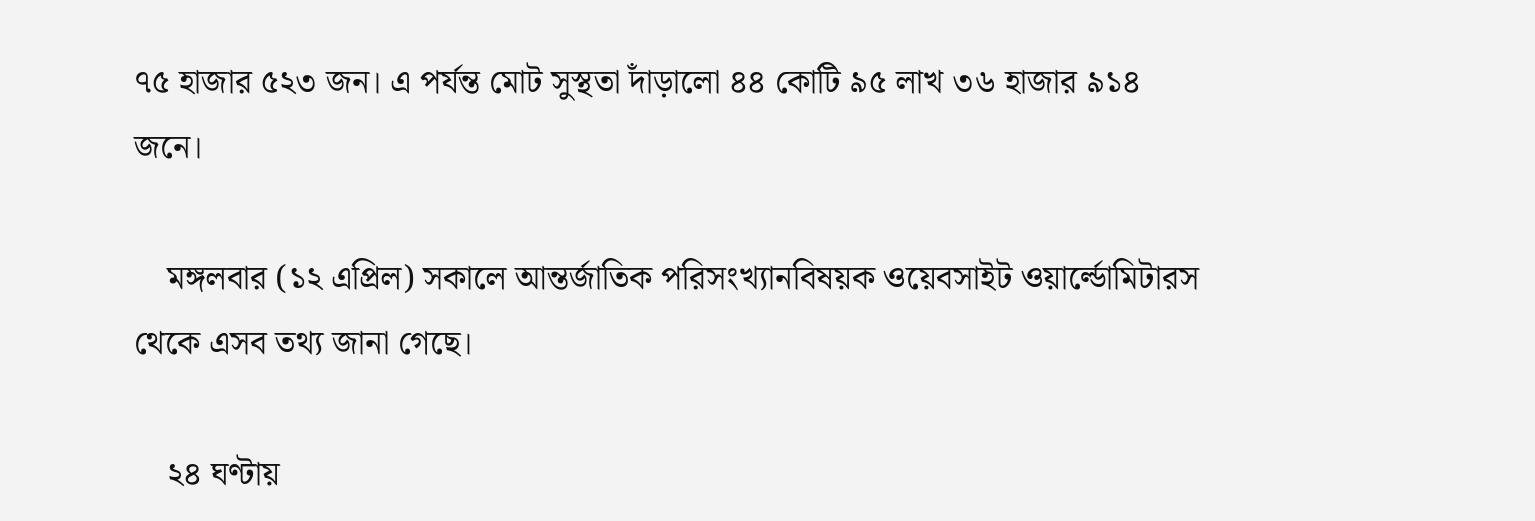৭৫ হাজার ৫২৩ জন। এ পর্যন্ত মোট সুস্থতা দাঁড়ালো ৪৪ কোটি ৯৫ লাখ ৩৬ হাজার ৯১৪ জনে।

    মঙ্গলবার (১২ এপ্রিল) সকালে আন্তর্জাতিক পরিসংখ্যানবিষয়ক ওয়েবসাইট ওয়ার্ল্ডোমিটারস থেকে এসব তথ্য জানা গেছে।

    ২৪ ঘণ্টায়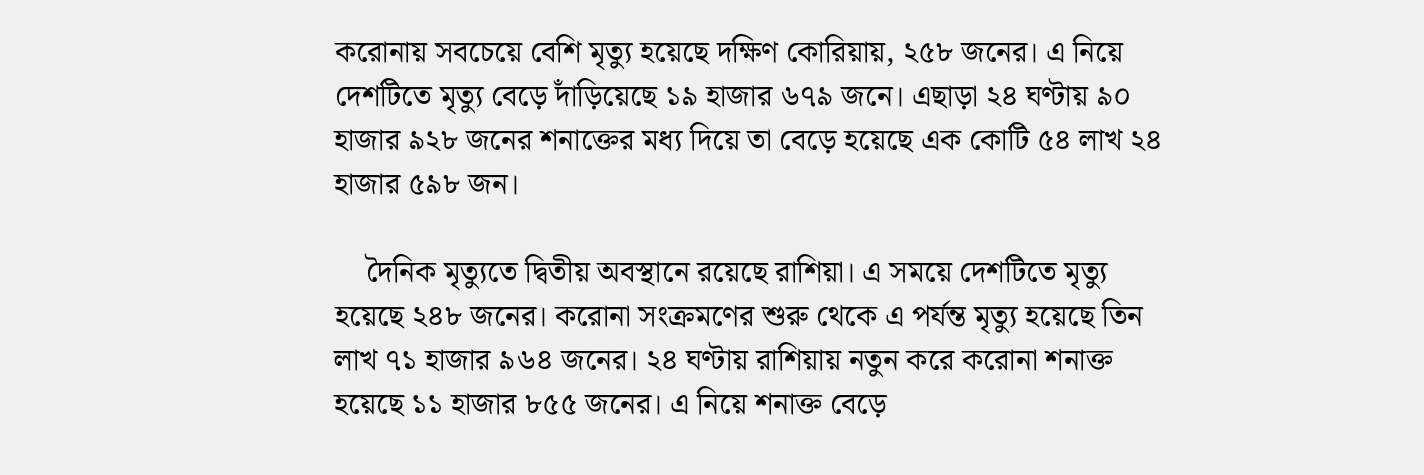করোনায় সবচেয়ে বেশি মৃত্যু হয়েছে দক্ষিণ কোরিয়ায়, ২৫৮ জনের। এ নিয়ে দেশটিতে মৃত্যু বেড়ে দাঁড়িয়েছে ১৯ হাজার ৬৭৯ জনে। এছাড়া ২৪ ঘণ্টায় ৯০ হাজার ৯২৮ জনের শনাক্তের মধ্য দিয়ে তা বেড়ে হয়েছে এক কোটি ৫৪ লাখ ২৪ হাজার ৫৯৮ জন।

    দৈনিক মৃত্যুতে দ্বিতীয় অবস্থানে রয়েছে রাশিয়া। এ সময়ে দেশটিতে মৃত্যু হয়েছে ২৪৮ জনের। করোনা সংক্রমণের শুরু থেকে এ পর্যন্ত মৃত্যু হয়েছে তিন লাখ ৭১ হাজার ৯৬৪ জনের। ২৪ ঘণ্টায় রাশিয়ায় নতুন করে করোনা শনাক্ত হয়েছে ১১ হাজার ৮৫৫ জনের। এ নিয়ে শনাক্ত বেড়ে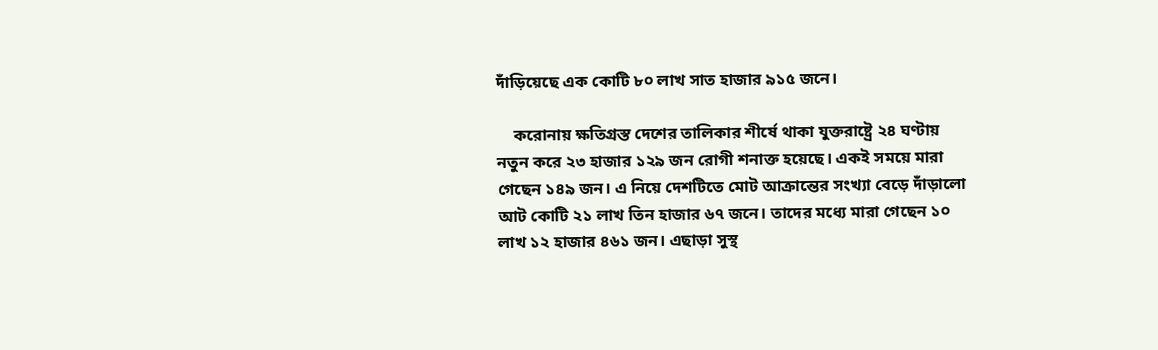দাঁড়িয়েছে এক কোটি ৮০ লাখ সাত হাজার ৯১৫ জনে।

    করোনায় ক্ষতিগ্রস্ত দেশের তালিকার শীর্ষে থাকা যুক্তরাষ্ট্রে ২৪ ঘণ্টায় নতুন করে ২৩ হাজার ১২৯ জন রোগী শনাক্ত হয়েছে। একই সময়ে মারা গেছেন ১৪৯ জন। এ নিয়ে দেশটিতে মোট আক্রান্তের সংখ্যা বেড়ে দাঁড়ালো আট কোটি ২১ লাখ তিন হাজার ৬৭ জনে। তাদের মধ্যে মারা গেছেন ১০ লাখ ১২ হাজার ৪৬১ জন। এছাড়া সুস্থ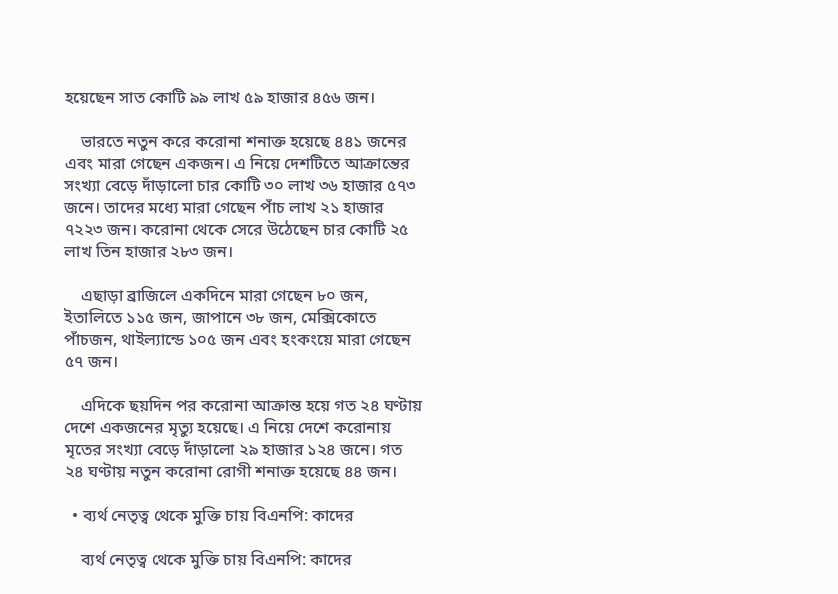হয়েছেন সাত কোটি ৯৯ লাখ ৫৯ হাজার ৪৫৬ জন।

    ভারতে নতুন করে করোনা শনাক্ত হয়েছে ৪৪১ জনের এবং মারা গেছেন একজন। এ নিয়ে দেশটিতে আক্রান্তের সংখ্যা বেড়ে দাঁড়ালো চার কোটি ৩০ লাখ ৩৬ হাজার ৫৭৩ জনে। তাদের মধ্যে মারা গেছেন পাঁচ লাখ ২১ হাজার ৭২২৩ জন। করোনা থেকে সেরে উঠেছেন চার কোটি ২৫ লাখ তিন হাজার ২৮৩ জন।

    এছাড়া ব্রাজিলে একদিনে মারা গেছেন ৮০ জন, ইতালিতে ১১৫ জন, জাপানে ৩৮ জন, মেক্সিকোতে পাঁচজন, থাইল্যান্ডে ১০৫ জন এবং হংকংয়ে মারা গেছেন ৫৭ জন।

    এদিকে ছয়দিন পর করোনা আক্রান্ত হয়ে গত ২৪ ঘণ্টায় দেশে একজনের মৃত্যু হয়েছে। এ নিয়ে দেশে করোনায় মৃতের সংখ্যা বেড়ে দাঁড়ালো ২৯ হাজার ১২৪ জনে। গত ২৪ ঘণ্টায় নতুন করোনা রোগী শনাক্ত হয়েছে ৪৪ জন।

  • ব্যর্থ নেতৃত্ব থেকে মুক্তি চায় বিএনপি: কাদের

    ব্যর্থ নেতৃত্ব থেকে মুক্তি চায় বিএনপি: কাদের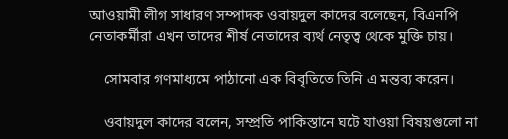আওয়ামী লীগ সাধারণ সম্পাদক ওবায়দুল কাদের বলেছেন, বিএনপি নেতাকর্মীরা এখন তাদের শীর্ষ নেতাদের ব্যর্থ নেতৃত্ব থেকে মুক্তি চায়।

    সোমবার গণমাধ্যমে পাঠানো এক বিবৃতিতে তিনি এ মন্তব্য করেন।

    ওবায়দুল কাদের বলেন, সম্প্রতি পাকিস্তানে ঘটে যাওয়া বিষয়গুলো না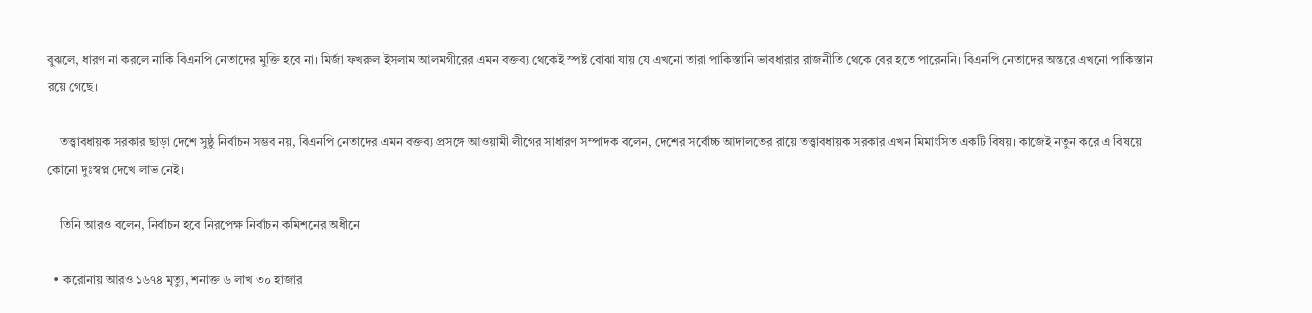বুঝলে, ধারণ না করলে নাকি বিএনপি নেতাদের মুক্তি হবে না। মির্জা ফখরুল ইসলাম আলমগীরের এমন বক্তব্য থেকেই স্পষ্ট বোঝা যায় যে এখনো তারা পাকিস্তানি ভাবধারার রাজনীতি থেকে বের হতে পারেননি। বিএনপি নেতাদের অন্তরে এখনো পাকিস্তান রয়ে গেছে।

    তত্ত্বাবধায়ক সরকার ছাড়া দেশে সুষ্ঠু নির্বাচন সম্ভব নয়, বিএনপি নেতাদের এমন বক্তব্য প্রসঙ্গে আওয়ামী লীগের সাধারণ সম্পাদক বলেন, দেশের সর্বোচ্চ আদালতের রায়ে তত্ত্বাবধায়ক সরকার এখন মিমাংসিত একটি বিষয়। কাজেই নতুন করে এ বিষয়ে কোনো দুঃস্বপ্ন দেখে লাভ নেই।

    তিনি আরও বলেন, নির্বাচন হবে নিরপেক্ষ নির্বাচন কমিশনের অধীনে

  • করোনায় আরও ১৬৭৪ মৃত্যু, শনাক্ত ৬ লাখ ৩০ হাজার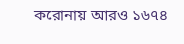করোনায় আরও ১৬৭৪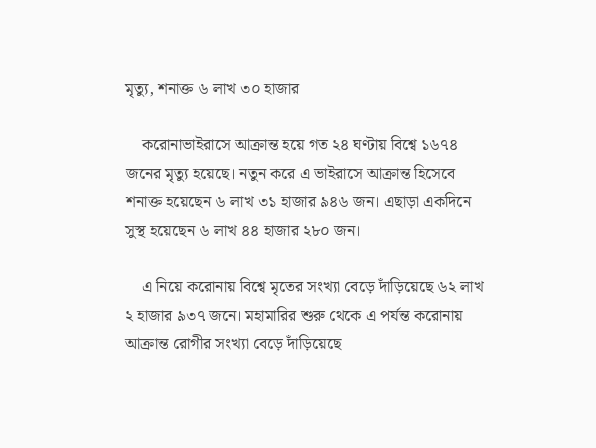মৃত্যু, শনাক্ত ৬ লাখ ৩০ হাজার

    করোনাভাইরাসে আক্রান্ত হয়ে গত ২৪ ঘণ্টায় বিশ্বে ১৬৭৪ জনের মৃত্যু হয়েছে। নতুন করে এ ভাইরাসে আক্রান্ত হিসেবে শনাক্ত হয়েছেন ৬ লাখ ৩১ হাজার ৯৪৬ জন। এছাড়া একদিনে সুস্থ হয়েছেন ৬ লাখ ৪৪ হাজার ২৮০ জন।

    এ নিয়ে করোনায় বিশ্বে মৃতের সংখ্যা বেড়ে দাঁড়িয়েছে ৬২ লাখ ২ হাজার ৯৩৭ জনে। মহামারির শুরু থেকে এ পর্যন্ত করোনায় আক্রান্ত রোগীর সংখ্যা বেড়ে দাঁড়িয়েছে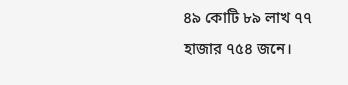৪৯ কোটি ৮৯ লাখ ৭৭ হাজার ৭৫৪ জনে।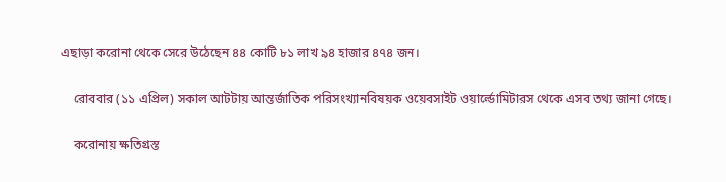এছাড়া করোনা থেকে সেরে উঠেছেন ৪৪ কোটি ৮১ লাখ ৯৪ হাজার ৪৭৪ জন।

    রোববার (১১ এপ্রিল) সকাল আটটায় আন্তর্জাতিক পরিসংখ্যানবিষয়ক ওয়েবসাইট ওয়ার্ল্ডোমিটারস থেকে এসব তথ্য জানা গেছে।

    করোনায় ক্ষতিগ্রস্ত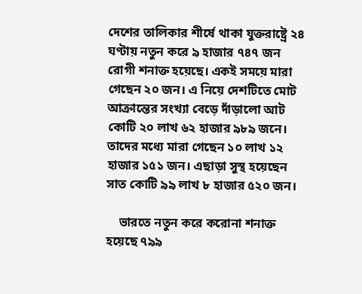দেশের তালিকার শীর্ষে থাকা যুক্তরাষ্ট্রে ২৪ ঘণ্টায় নতুন করে ৯ হাজার ৭৪৭ জন রোগী শনাক্ত হয়েছে। একই সময়ে মারা গেছেন ২০ জন। এ নিয়ে দেশটিতে মোট আক্রান্তের সংখ্যা বেড়ে দাঁড়ালো আট কোটি ২০ লাখ ৬২ হাজার ৯৮৯ জনে। তাদের মধ্যে মারা গেছেন ১০ লাখ ১২ হাজার ১৫১ জন। এছাড়া সুস্থ হয়েছেন সাত কোটি ৯৯ লাখ ৮ হাজার ৫২০ জন।

    ভারতে নতুন করে করোনা শনাক্ত হয়েছে ৭৯৯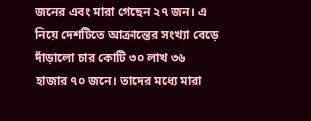জনের এবং মারা গেছেন ২৭ জন। এ নিয়ে দেশটিতে আক্রান্তের সংখ্যা বেড়ে দাঁড়ালো চার কোটি ৩০ লাখ ৩৬ হাজার ৭০ জনে। তাদের মধ্যে মারা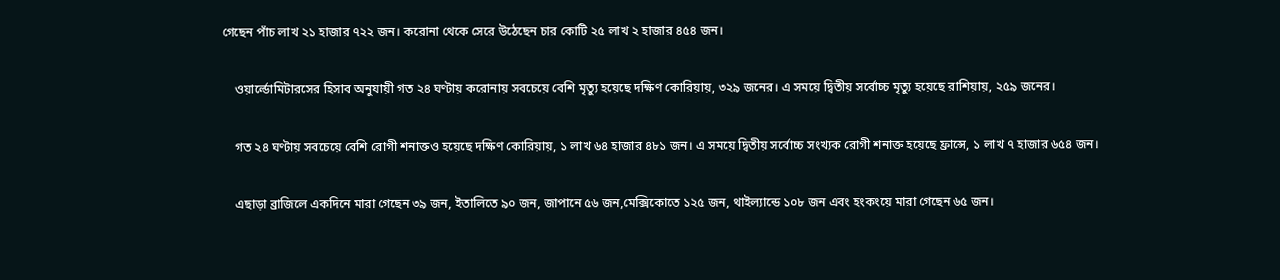গেছেন পাঁচ লাখ ২১ হাজার ৭২২ জন। করোনা থেকে সেরে উঠেছেন চার কোটি ২৫ লাখ ২ হাজার ৪৫৪ জন।

    ওয়ার্ল্ডোমিটারসের হিসাব অনুযায়ী গত ২৪ ঘণ্টায় করোনায় সবচেয়ে বেশি মৃত্যু হয়েছে দক্ষিণ কোরিয়ায়, ৩২৯ জনের। এ সময়ে দ্বিতীয় সর্বোচ্চ মৃত্যু হয়েছে রাশিয়ায়, ২৫৯ জনের।

    গত ২৪ ঘণ্টায় সবচেয়ে বেশি রোগী শনাক্তও হয়েছে দক্ষিণ কোরিয়ায়, ১ লাখ ৬৪ হাজার ৪৮১ জন। এ সময়ে দ্বিতীয় সর্বোচ্চ সংখ্যক রোগী শনাক্ত হয়েছে ফ্রান্সে, ১ লাখ ৭ হাজার ৬৫৪ জন।

    এছাড়া ব্রাজিলে একদিনে মারা গেছেন ৩৯ জন, ইতালিতে ৯০ জন, জাপানে ৫৬ জন,মেক্সিকোতে ১২৫ জন, থাইল্যান্ডে ১০৮ জন এবং হংকংয়ে মারা গেছেন ৬৫ জন।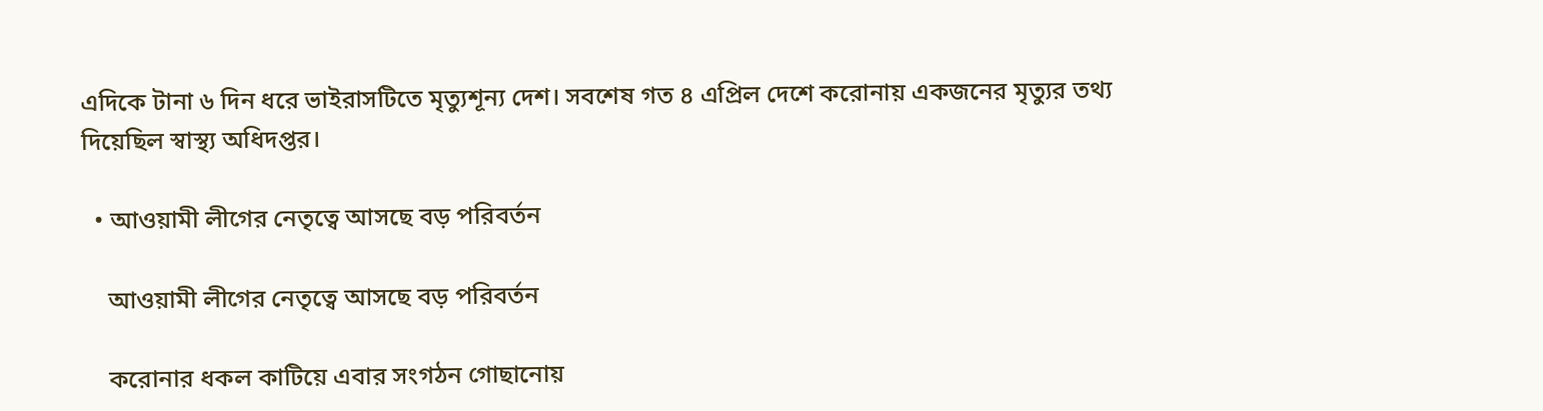এদিকে টানা ৬ দিন ধরে ভাইরাসটিতে মৃত্যুশূন্য দেশ। সবশেষ গত ৪ এপ্রিল দেশে করোনায় একজনের মৃত্যুর তথ্য দিয়েছিল স্বাস্থ্য অধিদপ্তর।

  • আওয়ামী লীগের নেতৃত্বে আসছে বড় পরিবর্তন

    আওয়ামী লীগের নেতৃত্বে আসছে বড় পরিবর্তন

    করোনার ধকল কাটিয়ে এবার সংগঠন গোছানোয়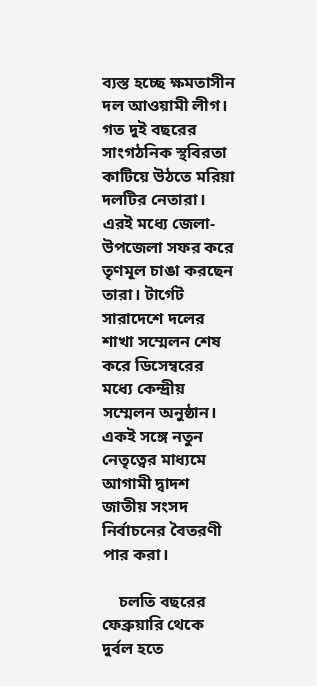ব্যস্ত হচ্ছে ক্ষমতাসীন দল আওয়ামী লীগ। গত দুই বছরের সাংগঠনিক স্থবিরতা কাটিয়ে উঠতে মরিয়া দলটির নেতারা। এরই মধ্যে জেলা-উপজেলা সফর করে তৃণমূল চাঙা করছেন তারা। টার্গেট সারাদেশে দলের শাখা সম্মেলন শেষ করে ডিসেম্বরের মধ্যে কেন্দ্রীয় সম্মেলন অনুষ্ঠান। একই সঙ্গে নতুন নেতৃত্বের মাধ্যমে আগামী দ্বাদশ জাতীয় সংসদ নির্বাচনের বৈতরণী পার করা।

    চলতি বছরের ফেব্রুয়ারি থেকে দুর্বল হতে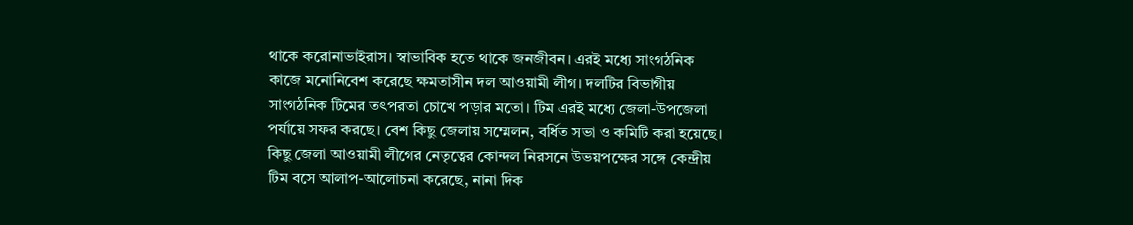থাকে করোনাভাইরাস। স্বাভাবিক হতে থাকে জনজীবন। এরই মধ্যে সাংগঠনিক কাজে মনোনিবেশ করেছে ক্ষমতাসীন দল আওয়ামী লীগ। দলটির বিভাগীয় সাংগঠনিক টিমের তৎপরতা চোখে পড়ার মতো। টিম এরই মধ্যে জেলা-উপজেলা পর্যায়ে সফর করছে। বেশ কিছু জেলায় সম্মেলন, বর্ধিত সভা ও কমিটি করা হয়েছে। কিছু জেলা আওয়ামী লীগের নেতৃত্বের কোন্দল নিরসনে উভয়পক্ষের সঙ্গে কেন্দ্রীয় টিম বসে আলাপ-আলোচনা করেছে, নানা দিক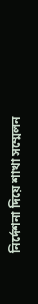নির্দেশনা দিয়ে শাখা সম্মেলন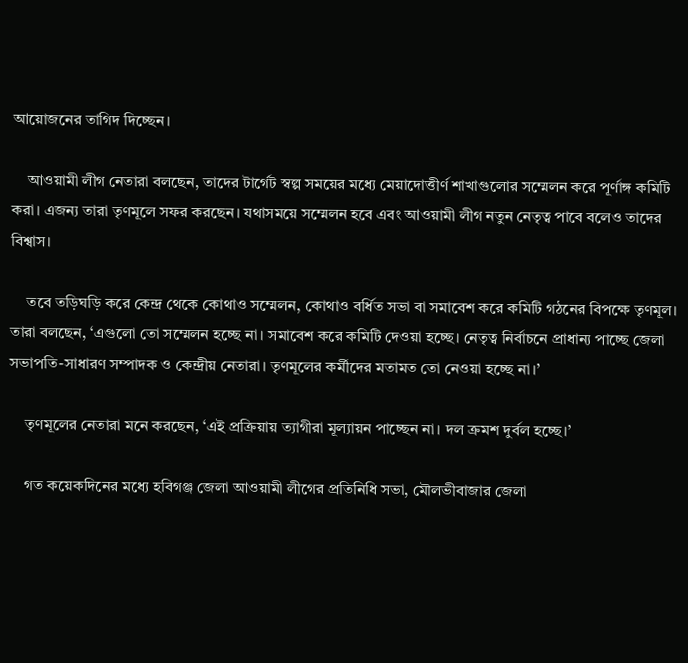আয়োজনের তাগিদ দিচ্ছেন।

    আওয়ামী লীগ নেতারা বলছেন, তাদের টার্গেট স্বল্প সময়ের মধ্যে মেয়াদোত্তীর্ণ শাখাগুলোর সম্মেলন করে পূর্ণাঙ্গ কমিটি করা। এজন্য তারা তৃণমূলে সফর করছেন। যথাসময়ে সম্মেলন হবে এবং আওয়ামী লীগ নতুন নেতৃত্ব পাবে বলেও তাদের বিশ্বাস।

    তবে তড়িঘড়ি করে কেন্দ্র থেকে কোথাও সম্মেলন, কোথাও বর্ধিত সভা বা সমাবেশ করে কমিটি গঠনের বিপক্ষে তৃণমূল। তারা বলছেন, ‘এগুলো তো সম্মেলন হচ্ছে না। সমাবেশ করে কমিটি দেওয়া হচ্ছে। নেতৃত্ব নির্বাচনে প্রাধান্য পাচ্ছে জেলা সভাপতি-সাধারণ সম্পাদক ও কেন্দ্রীয় নেতারা। তৃণমূলের কর্মীদের মতামত তো নেওয়া হচ্ছে না।’

    তৃণমূলের নেতারা মনে করছেন, ‘এই প্রক্রিয়ায় ত্যাগীরা মূল্যায়ন পাচ্ছেন না। দল ক্রমশ দুর্বল হচ্ছে।’

    গত কয়েকদিনের মধ্যে হবিগঞ্জ জেলা আওয়ামী লীগের প্রতিনিধি সভা, মৌলভীবাজার জেলা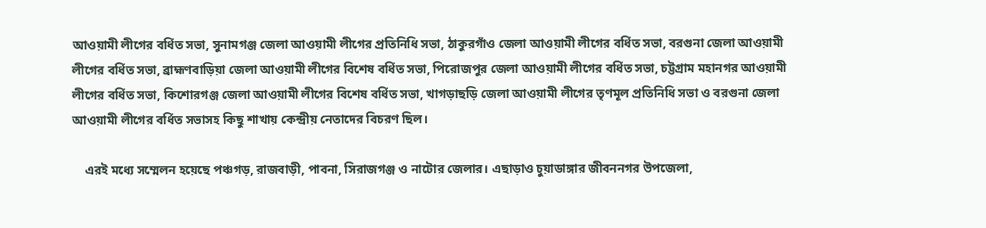আওয়ামী লীগের বর্ধিত সভা, সুনামগঞ্জ জেলা আওয়ামী লীগের প্রতিনিধি সভা, ঠাকুরগাঁও জেলা আওয়ামী লীগের বর্ধিত সভা, বরগুনা জেলা আওয়ামী লীগের বর্ধিত সভা, ব্রাহ্মণবাড়িয়া জেলা আওয়ামী লীগের বিশেষ বর্ধিত সভা, পিরোজপুর জেলা আওয়ামী লীগের বর্ধিত সভা, চট্টগ্রাম মহানগর আওয়ামী লীগের বর্ধিত সভা, কিশোরগঞ্জ জেলা আওয়ামী লীগের বিশেষ বর্ধিত সভা, খাগড়াছড়ি জেলা আওয়ামী লীগের তৃণমূল প্রতিনিধি সভা ও বরগুনা জেলা আওয়ামী লীগের বর্ধিত সভাসহ কিছু শাখায় কেন্দ্রীয় নেতাদের বিচরণ ছিল।

    এরই মধ্যে সম্মেলন হয়েছে পঞ্চগড়, রাজবাড়ী, পাবনা, সিরাজগঞ্জ ও নাটোর জেলার। এছাড়াও চুয়াডাঙ্গার জীবননগর উপজেলা,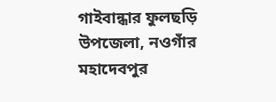গাইবান্ধার ফুলছড়ি উপজেলা, নওগাঁর মহাদেবপুর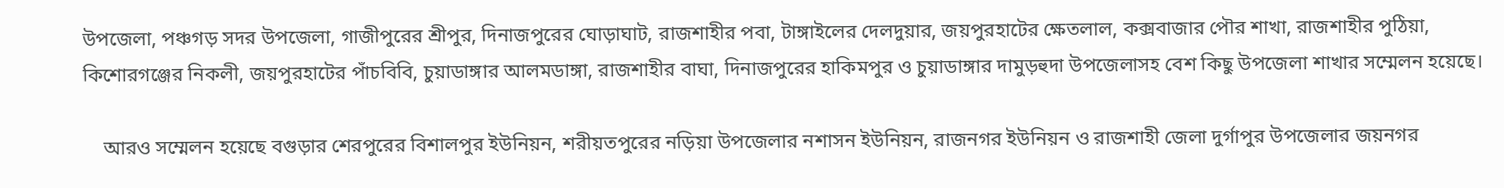উপজেলা, পঞ্চগড় সদর উপজেলা, গাজীপুরের শ্রীপুর, দিনাজপুরের ঘোড়াঘাট, রাজশাহীর পবা, টাঙ্গাইলের দেলদুয়ার, জয়পুরহাটের ক্ষেতলাল, কক্সবাজার পৌর শাখা, রাজশাহীর পুঠিয়া, কিশোরগঞ্জের নিকলী, জয়পুরহাটের পাঁচবিবি, চুয়াডাঙ্গার আলমডাঙ্গা, রাজশাহীর বাঘা, দিনাজপুরের হাকিমপুর ও চুয়াডাঙ্গার দামুড়হুদা উপজেলাসহ বেশ কিছু উপজেলা শাখার সম্মেলন হয়েছে।

    আরও সম্মেলন হয়েছে বগুড়ার শেরপুরের বিশালপুর ইউনিয়ন, শরীয়তপুরের নড়িয়া উপজেলার নশাসন ইউনিয়ন, রাজনগর ইউনিয়ন ও রাজশাহী জেলা দুর্গাপুর উপজেলার জয়নগর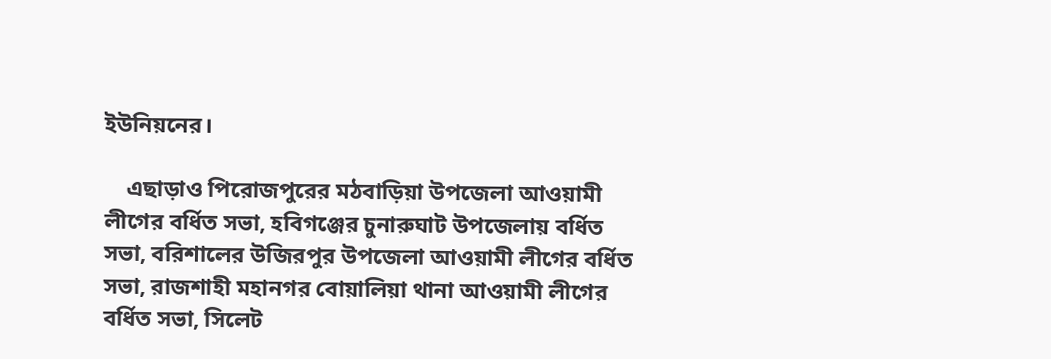ইউনিয়নের।

    এছাড়াও পিরোজপুরের মঠবাড়িয়া উপজেলা আওয়ামী লীগের বর্ধিত সভা, হবিগঞ্জের চুনারুঘাট উপজেলায় বর্ধিত সভা, বরিশালের উজিরপুর উপজেলা আওয়ামী লীগের বর্ধিত সভা, রাজশাহী মহানগর বোয়ালিয়া থানা আওয়ামী লীগের বর্ধিত সভা, সিলেট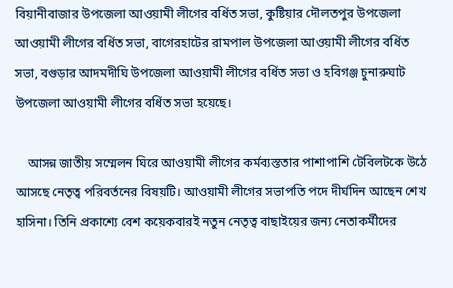বিয়ানীবাজার উপজেলা আওয়ামী লীগের বর্ধিত সভা, কুষ্টিয়ার দৌলতপুর উপজেলা আওয়ামী লীগের বর্ধিত সভা, বাগেরহাটের রামপাল উপজেলা আওয়ামী লীগের বর্ধিত সভা, বগুড়ার আদমদীঘি উপজেলা আওয়ামী লীগের বর্ধিত সভা ও হবিগঞ্জ চুনারুঘাট উপজেলা আওয়ামী লীগের বর্ধিত সভা হয়েছে।

    আসন্ন জাতীয় সম্মেলন ঘিরে আওয়ামী লীগের কর্মব্যস্ততার পাশাপাশি টেবিলটকে উঠে আসছে নেতৃত্ব পরিবর্তনের বিষয়টি। আওয়ামী লীগের সভাপতি পদে দীর্ঘদিন আছেন শেখ হাসিনা। তিনি প্রকাশ্যে বেশ কয়েকবারই নতুন নেতৃত্ব বাছাইয়ের জন্য নেতাকর্মীদের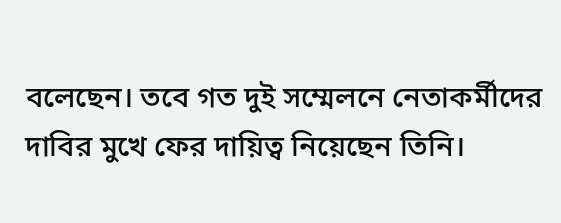বলেছেন। তবে গত দুই সম্মেলনে নেতাকর্মীদের দাবির মুখে ফের দায়িত্ব নিয়েছেন তিনি।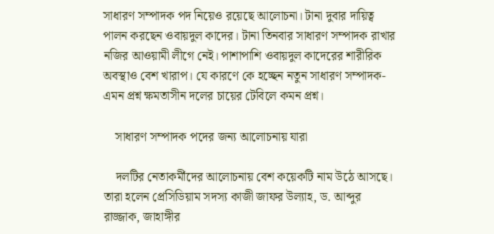সাধারণ সম্পাদক পদ নিয়েও রয়েছে আলোচনা। টানা দুবার দায়িত্ব পালন করছেন ওবায়দুল কাদের। টানা তিনবার সাধারণ সম্পাদক রাখার নজির আওয়ামী লীগে নেই। পাশাপাশি ওবায়দুল কাদেরের শারীরিক অবস্থাও বেশ খারাপ। যে কারণে কে হচ্ছেন নতুন সাধারণ সম্পাদক- এমন প্রশ্ন ক্ষমতাসীন দলের চায়ের টেবিলে কমন প্রশ্ন।

    সাধারণ সম্পাদক পদের জন্য আলোচনায় যারা

    দলটির নেতাকর্মীদের আলোচনায় বেশ কয়েকটি নাম উঠে আসছে। তারা হলেন প্রেসিডিয়াম সদস্য কাজী জাফর উল্যাহ, ড. আব্দুর রাজ্জাক, জাহাঙ্গীর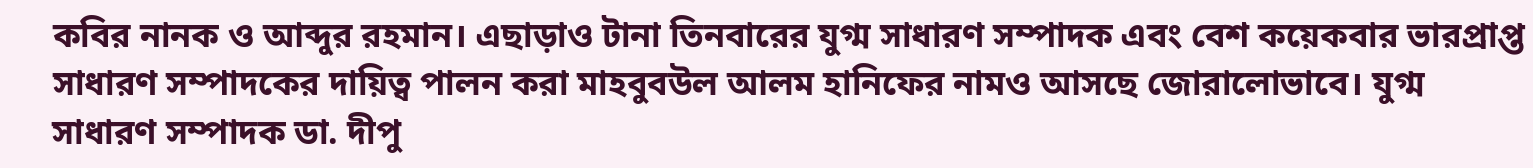কবির নানক ও আব্দুর রহমান। এছাড়াও টানা তিনবারের যুগ্ম সাধারণ সম্পাদক এবং বেশ কয়েকবার ভারপ্রাপ্ত সাধারণ সম্পাদকের দায়িত্ব পালন করা মাহবুবউল আলম হানিফের নামও আসছে জোরালোভাবে। যুগ্ম সাধারণ সম্পাদক ডা. দীপু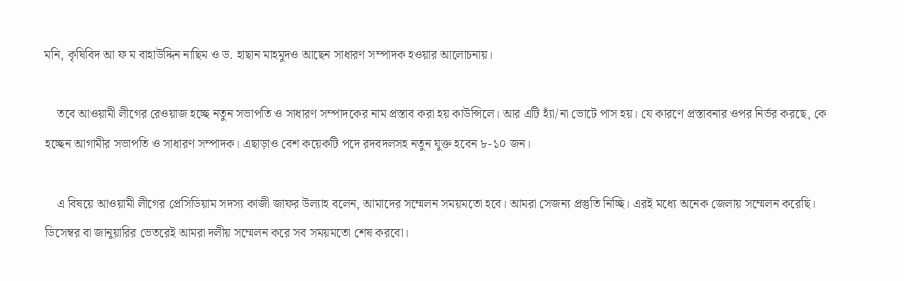মনি, কৃষিবিদ আ ফ ম বাহাউদ্দিন নাছিম ও ড. হাছান মাহমুদও আছেন সাধারণ সম্পাদক হওয়ার আলোচনায়।

    তবে আওয়ামী লীগের রেওয়াজ হচ্ছে নতুন সভাপতি ও সাধারণ সম্পাদকের নাম প্রস্তাব করা হয় কাউন্সিলে। আর এটি হ্যাঁ/না ভোটে পাস হয়। যে কারণে প্রস্তাবনার ওপর নির্ভর করছে, কে হচ্ছেন আগামীর সভাপতি ও সাধারণ সম্পাদক। এছাড়াও বেশ কয়েকটি পদে রদবদলসহ নতুন যুক্ত হবেন ৮-১০ জন।

    এ বিষয়ে আওয়ামী লীগের প্রেসিডিয়াম সদস্য কাজী জাফর উল্যাহ বলেন, আমাদের সম্মেলন সময়মতো হবে। আমরা সেজন্য প্রস্তুতি নিচ্ছি। এরই মধ্যে অনেক জেলায় সম্মেলন করেছি। ডিসেম্বর বা জানুয়ারির ভেতরেই আমরা দলীয় সম্মেলন করে সব সময়মতো শেষ করবো।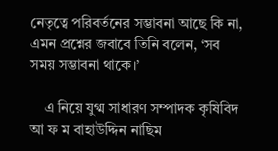নেতৃত্বে পরিবর্তনের সম্ভাবনা আছে কি না, এমন প্রশ্নের জবাবে তিনি বলেন, ‘সব সময় সম্ভাবনা থাকে।’

    এ নিয়ে যুগ্ম সাধারণ সম্পাদক কৃষিবিদ আ ফ ম বাহাউদ্দিন নাছিম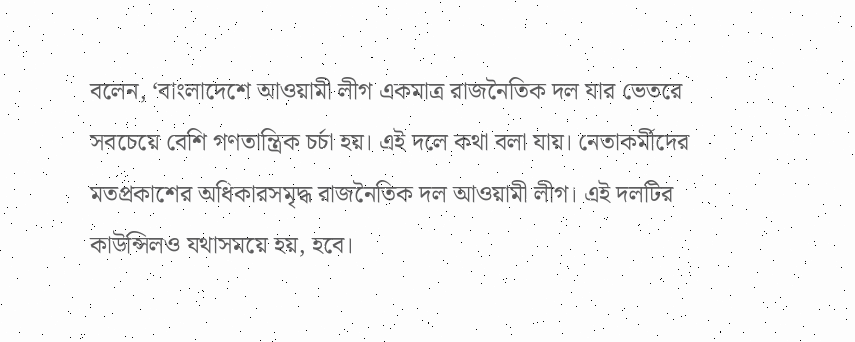বলেন, ‘বাংলাদেশে আওয়ামী লীগ একমাত্র রাজনৈতিক দল যার ভেতরে সবচেয়ে বেশি গণতান্ত্রিক চর্চা হয়। এই দলে কথা বলা যায়। নেতাকর্মীদের মতপ্রকাশের অধিকারসমৃদ্ধ রাজনৈতিক দল আওয়ামী লীগ। এই দলটির কাউন্সিলও যথাসময়ে হয়, হবে।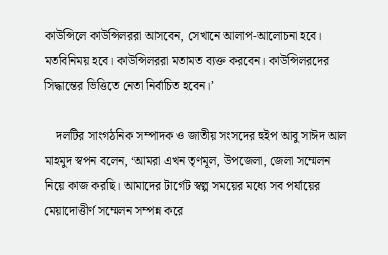কাউন্সিলে কাউন্সিলররা আসবেন, সেখানে আলাপ-আলোচনা হবে। মতবিনিময় হবে। কাউন্সিলররা মতামত ব্যক্ত করবেন। কাউন্সিলরদের সিদ্ধান্তের ভিত্তিতে নেতা নির্বাচিত হবেন।’

    দলটির সাংগঠনিক সম্পাদক ও জাতীয় সংসদের হুইপ আবু সাঈদ আল মাহমুদ স্বপন বলেন, ‘আমরা এখন তৃণমূল, উপজেলা, জেলা সম্মেলন নিয়ে কাজ করছি। আমাদের টার্গেট স্বল্প সময়ের মধ্যে সব পর্যায়ের মেয়াদোত্তীর্ণ সম্মেলন সম্পন্ন করে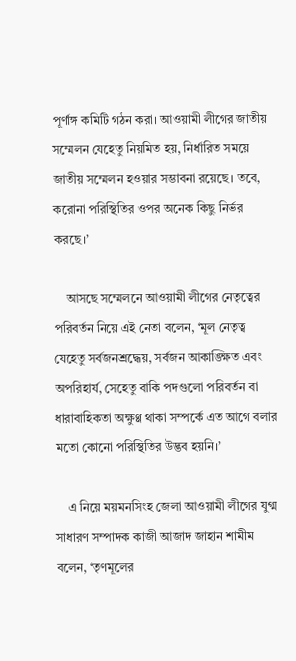পূর্ণাঙ্গ কমিটি গঠন করা। আওয়ামী লীগের জাতীয় সম্মেলন যেহেতু নিয়মিত হয়, নির্ধারিত সময়ে জাতীয় সম্মেলন হওয়ার সম্ভাবনা রয়েছে। তবে, করোনা পরিস্থিতির ওপর অনেক কিছু নির্ভর করছে।’

    আসছে সম্মেলনে আওয়ামী লীগের নেতৃত্বের পরিবর্তন নিয়ে এই নেতা বলেন, ‘মূল নেতৃত্ব যেহেতু সর্বজনশ্রদ্ধেয়, সর্বজন আকাঙ্ক্ষিত এবং অপরিহার্য, সেহেতু বাকি পদগুলো পরিবর্তন বা ধারাবাহিকতা অক্ষুণ্ণ থাকা সম্পর্কে এত আগে বলার মতো কোনো পরিস্থিতির উদ্ভব হয়নি।’

    এ নিয়ে ময়মনসিংহ জেলা আওয়ামী লীগের যুগ্ম সাধারণ সম্পাদক কাজী আজাদ জাহান শামীম বলেন, ‘তৃণমূলের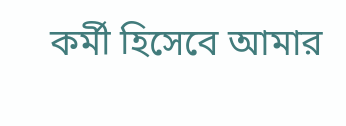কর্মী হিসেবে আমার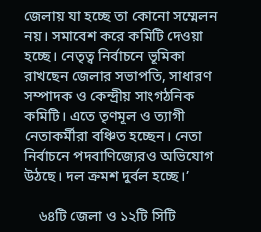জেলায় যা হচ্ছে তা কোনো সম্মেলন নয়। সমাবেশ করে কমিটি দেওয়া হচ্ছে। নেতৃত্ব নির্বাচনে ভূমিকা রাখছেন জেলার সভাপতি, সাধারণ সম্পাদক ও কেন্দ্রীয় সাংগঠনিক কমিটি। এতে তৃণমূল ও ত্যাগী নেতাকর্মীরা বঞ্চিত হচ্ছেন। নেতা নির্বাচনে পদবাণিজ্যেরও অভিযোগ উঠছে। দল ক্রমশ দুর্বল হচ্ছে।’

    ৬৪টি জেলা ও ১২টি সিটি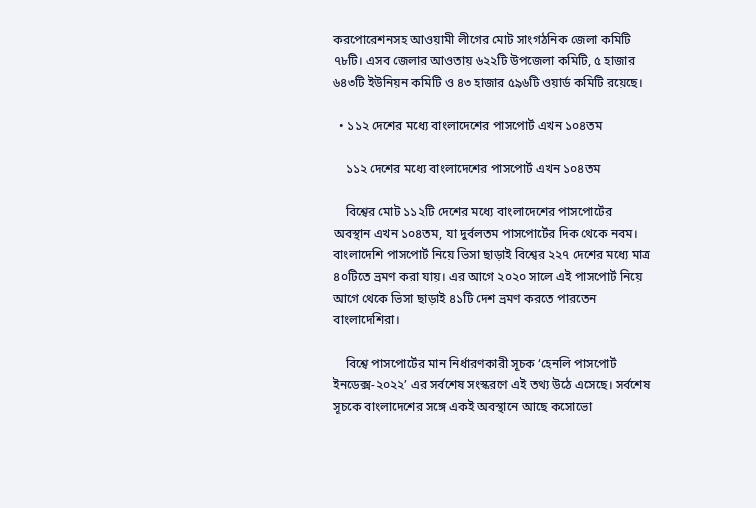করপোরেশনসহ আওয়ামী লীগের মোট সাংগঠনিক জেলা কমিটি ৭৮টি। এসব জেলার আওতায় ৬২২টি উপজেলা কমিটি, ৫ হাজার ৬৪৩টি ইউনিয়ন কমিটি ও ৪৩ হাজার ৫৯৬টি ওয়ার্ড কমিটি রয়েছে।

  • ১১২ দেশের মধ্যে বাংলাদেশের পাসপোর্ট এখন ১০৪তম

    ১১২ দেশের মধ্যে বাংলাদেশের পাসপোর্ট এখন ১০৪তম

    বিশ্বের মোট ১১২টি দেশের মধ্যে বাংলাদেশের পাসপোর্টের অবস্থান এখন ১০৪তম, যা দুর্বলতম পাসপোর্টের দিক থেকে নবম। বাংলাদেশি পাসপোর্ট নিয়ে ভিসা ছাড়াই বিশ্বের ২২৭ দেশের মধ্যে মাত্র ৪০টিতে ভ্রমণ করা যায়। এর আগে ২০২০ সালে এই পাসপোর্ট নিয়ে আগে থেকে ভিসা ছাড়াই ৪১টি দেশ ভ্রমণ করতে পারতেন বাংলাদেশিরা।

    বিশ্বে পাসপোর্টের মান নির্ধারণকারী সূচক ‘হেনলি পাসপোর্ট ইনডেক্স-২০২২’ এর সর্বশেষ সংস্করণে এই তথ্য উঠে এসেছে। সর্বশেষ সূচকে বাংলাদেশের সঙ্গে একই অবস্থানে আছে কসোভো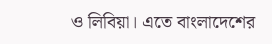ও লিবিয়া। এতে বাংলাদেশের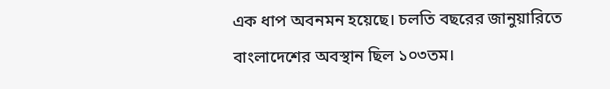এক ধাপ অবনমন হয়েছে। চলতি বছরের জানুয়ারিতে বাংলাদেশের অবস্থান ছিল ১০৩তম।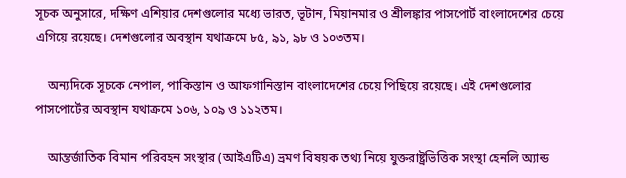সূচক অনুসারে, দক্ষিণ এশিয়ার দেশগুলোর মধ্যে ভারত, ভূটান, মিয়ানমার ও শ্রীলঙ্কার পাসপোর্ট বাংলাদেশের চেয়ে এগিয়ে রয়েছে। দেশগুলোর অবস্থান যথাক্রমে ৮৫, ৯১, ৯৮ ও ১০৩তম।

    অন্যদিকে সূচকে নেপাল, পাকিস্তান ও আফগানিস্তান বাংলাদেশের চেয়ে পিছিয়ে রয়েছে। এই দেশগুলোর পাসপোর্টের অবস্থান যথাক্রমে ১০৬, ১০৯ ও ১১২তম।

    আন্তর্জাতিক বিমান পরিবহন সংস্থার (আইএটিএ) ভ্রমণ বিষয়ক তথ্য নিয়ে যুক্তরাষ্ট্রভিত্তিক সংস্থা হেনলি অ্যান্ড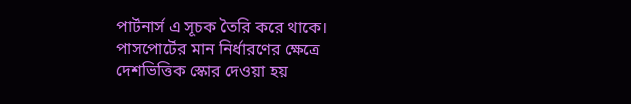পার্টনার্স এ সূচক তৈরি করে থাকে। পাসপোর্টের মান নির্ধারণের ক্ষেত্রে দেশভিত্তিক স্কোর দেওয়া হয়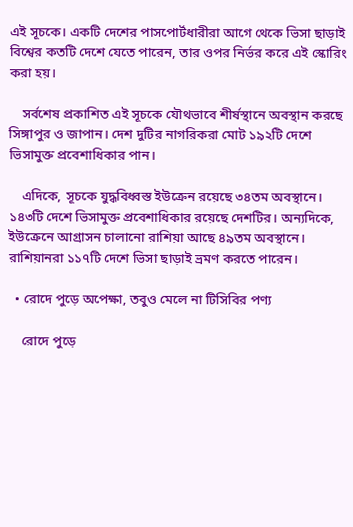এই সূচকে। একটি দেশের পাসপোর্টধারীরা আগে থেকে ভিসা ছাড়াই বিশ্বের কতটি দেশে যেতে পারেন, তার ওপর নির্ভর করে এই স্কোরিং করা হয়।

    সর্বশেষ প্রকাশিত এই সূচকে যৌথভাবে শীর্ষস্থানে অবস্থান করছে সিঙ্গাপুর ও জাপান। দেশ দুটির নাগরিকরা মোট ১৯২টি দেশে ভিসামুক্ত প্রবেশাধিকার পান।

    এদিকে, সূচকে যুদ্ধবিধ্বস্ত ইউক্রেন রয়েছে ৩৪তম অবস্থানে। ১৪৩টি দেশে ভিসামুক্ত প্রবেশাধিকার রয়েছে দেশটির। অন্যদিকে, ইউক্রেনে আগ্রাসন চালানো রাশিয়া আছে ৪৯তম অবস্থানে। রাশিয়ানরা ১১৭টি দেশে ভিসা ছাড়াই ভ্রমণ করতে পারেন।

  • রোদে পুড়ে অপেক্ষা, তবুও মেলে না টিসিবির পণ্য

    রোদে পুড়ে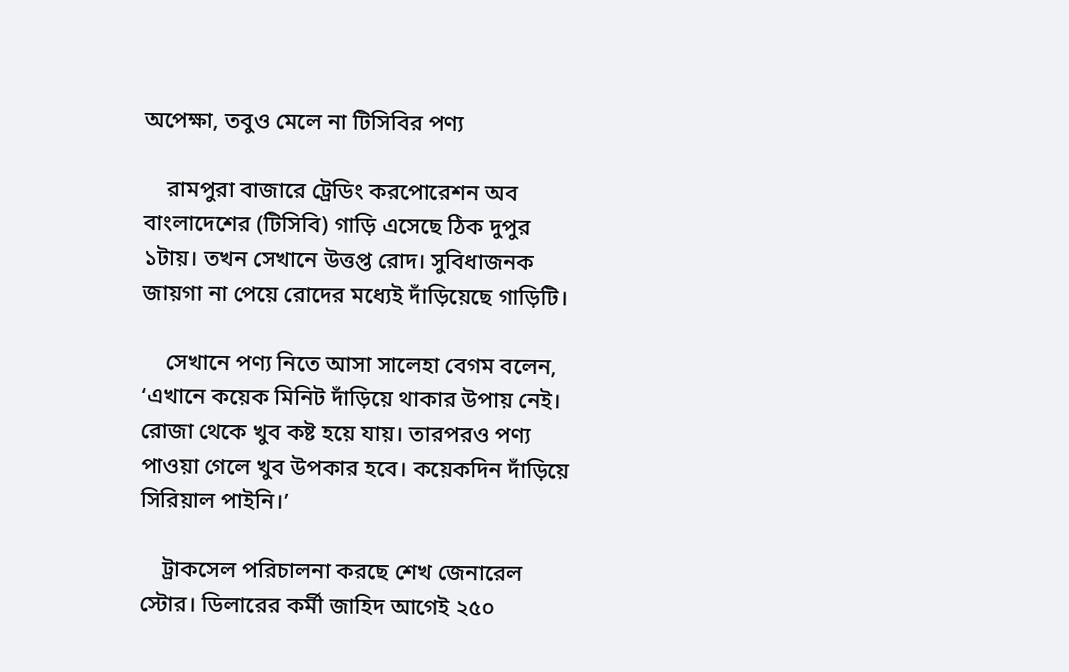অপেক্ষা, তবুও মেলে না টিসিবির পণ্য

    রামপুরা বাজারে ট্রেডিং করপোরেশন অব বাংলাদেশের (টিসিবি) গাড়ি এসেছে ঠিক দুপুর ১টায়। তখন সেখানে উত্তপ্ত রোদ। সুবিধাজনক জায়গা না পেয়ে রোদের মধ্যেই দাঁড়িয়েছে গাড়িটি।

    সেখানে পণ্য নিতে আসা সালেহা বেগম বলেন, ‘এখানে কয়েক মিনিট দাঁড়িয়ে থাকার উপায় নেই। রোজা থেকে খুব কষ্ট হয়ে যায়। তারপরও পণ্য পাওয়া গেলে খুব উপকার হবে। কয়েকদিন দাঁড়িয়ে সিরিয়াল পাইনি।’

    ট্রাকসেল পরিচালনা করছে শেখ জেনারেল স্টোর। ডিলারের কর্মী জাহিদ আগেই ২৫০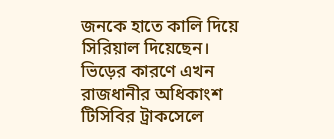জনকে হাতে কালি দিয়ে সিরিয়াল দিয়েছেন। ভিড়ের কারণে এখন রাজধানীর অধিকাংশ টিসিবির ট্রাকসেলে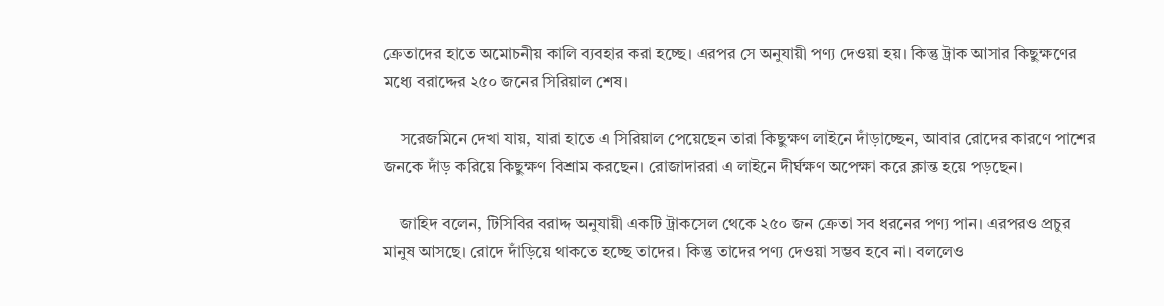ক্রেতাদের হাতে অমোচনীয় কালি ব্যবহার করা হচ্ছে। এরপর সে অনুযায়ী পণ্য দেওয়া হয়। কিন্তু ট্রাক আসার কিছুক্ষণের মধ্যে বরাদ্দের ২৫০ জনের সিরিয়াল শেষ।

    সরেজমিনে দেখা যায়, যারা হাতে এ সিরিয়াল পেয়েছেন তারা কিছুক্ষণ লাইনে দাঁড়াচ্ছেন, আবার রোদের কারণে পাশের জনকে দাঁড় করিয়ে কিছুক্ষণ বিশ্রাম করছেন। রোজাদাররা এ লাইনে দীর্ঘক্ষণ অপেক্ষা করে ক্লান্ত হয়ে পড়ছেন।

    জাহিদ বলেন, টিসিবির বরাদ্দ অনুযায়ী একটি ট্রাকসেল থেকে ২৫০ জন ক্রেতা সব ধরনের পণ্য পান। এরপরও প্রচুর মানুষ আসছে। রোদে দাঁড়িয়ে থাকতে হচ্ছে তাদের। কিন্তু তাদের পণ্য দেওয়া সম্ভব হবে না। বললেও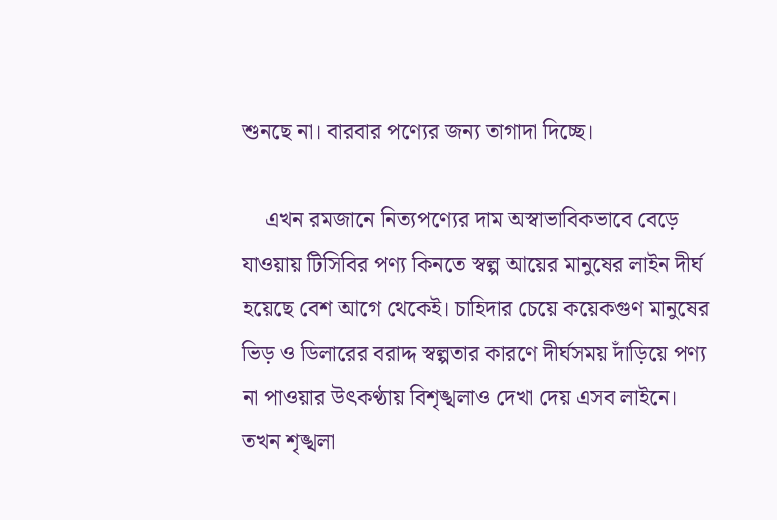শুনছে না। বারবার পণ্যের জন্য তাগাদা দিচ্ছে।

    এখন রমজানে নিত্যপণ্যের দাম অস্বাভাবিকভাবে বেড়ে যাওয়ায় টিসিবির পণ্য কিনতে স্বল্প আয়ের মানুষের লাইন দীর্ঘ হয়েছে বেশ আগে থেকেই। চাহিদার চেয়ে কয়েকগুণ মানুষের ভিড় ও ডিলারের বরাদ্দ স্বল্পতার কারণে দীর্ঘসময় দাঁড়িয়ে পণ্য না পাওয়ার উৎকণ্ঠায় বিশৃঙ্খলাও দেখা দেয় এসব লাইনে। তখন শৃঙ্খলা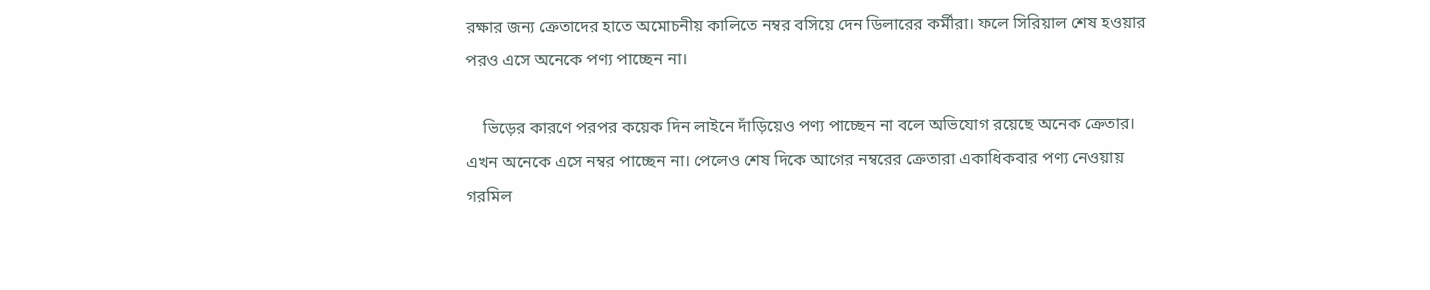রক্ষার জন্য ক্রেতাদের হাতে অমোচনীয় কালিতে নম্বর বসিয়ে দেন ডিলারের কর্মীরা। ফলে সিরিয়াল শেষ হওয়ার পরও এসে অনেকে পণ্য পাচ্ছেন না।

    ভিড়ের কারণে পরপর কয়েক দিন লাইনে দাঁড়িয়েও পণ্য পাচ্ছেন না বলে অভিযোগ রয়েছে অনেক ক্রেতার। এখন অনেকে এসে নম্বর পাচ্ছেন না। পেলেও শেষ দিকে আগের নম্বরের ক্রেতারা একাধিকবার পণ্য নেওয়ায় গরমিল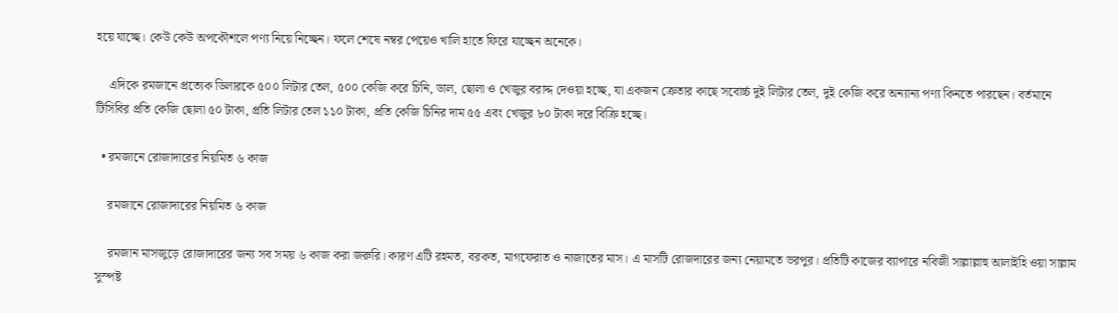হয়ে যাচ্ছে। কেউ কেউ অপকৌশলে পণ্য নিয়ে নিচ্ছেন। ফলে শেষে নম্বর পেয়েও খালি হাতে ফিরে যাচ্ছেন অনেকে।

    এদিকে রমজানে প্রত্যেক ডিলারকে ৫০০ লিটার তেল, ৫০০ কেজি করে চিনি, ডাল, ছোলা ও খেজুর বরাদ্দ দেওয়া হচ্ছে, যা একজন ক্রেতার কাছে সবোর্চ্চ দুই লিটার তেল, দুই কেজি করে অন্যান্য পণ্য কিনতে পারছেন। বর্তমানে টিসিবির প্রতি কেজি ছোলা ৫০ টাকা, প্রতি লিটার তেল ১১০ টাকা, প্রতি কেজি চিনির দাম ৫৫ এবং খেজুর ৮০ টাকা দরে বিক্রি হচ্ছে।

  • রমজানে রোজাদারের নিয়মিত ৬ কাজ

    রমজানে রোজাদারের নিয়মিত ৬ কাজ

    রমজান মাসজুড়ে রোজাদারের জন্য সব সময় ৬ কাজ করা জরুরি। কারণ এটি রহমত, বরকত, মাগফেরাত ও নাজাতের মাস। এ মাসটি রোজদারের জন্য নেয়ামতে ভরপুর। প্রতিটি কাজের ব্যাপারে নবিজী সাল্লাল্লাহু আলাইহি ওয়া সাল্লাম সুস্পষ্ট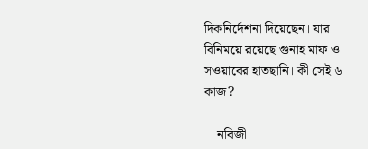দিকনির্দেশনা দিয়েছেন। যার বিনিময়ে রয়েছে গুনাহ মাফ ও সওয়াবের হাতছানি। কী সেই ৬ কাজ?

    নবিজী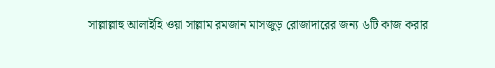সাল্লাল্লাহু আলাইহি ওয়া সাল্লাম রমজান মাসজুড় রোজাদারের জন্য ৬টি কাজ করার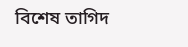বিশেষ তাগিদ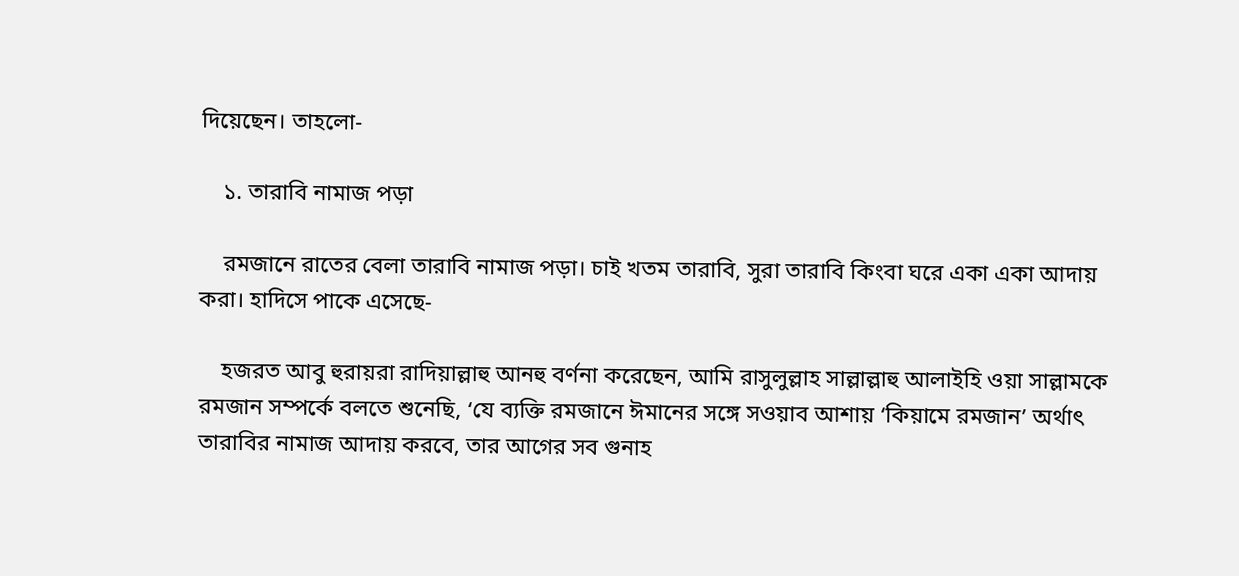দিয়েছেন। তাহলো-

    ১. তারাবি নামাজ পড়া

    রমজানে রাতের বেলা তারাবি নামাজ পড়া। চাই খতম তারাবি, সুরা তারাবি কিংবা ঘরে একা একা আদায় করা। হাদিসে পাকে এসেছে-

    হজরত আবু হুরায়রা রাদিয়াল্লাহু আনহু বর্ণনা করেছেন, আমি রাসুলুল্লাহ সাল্লাল্লাহু আলাইহি ওয়া সাল্লামকে রমজান সম্পর্কে বলতে শুনেছি, ‘যে ব্যক্তি রমজানে ঈমানের সঙ্গে সওয়াব আশায় ‘কিয়ামে রমজান’ অর্থাৎ তারাবির নামাজ আদায় করবে, তার আগের সব গুনাহ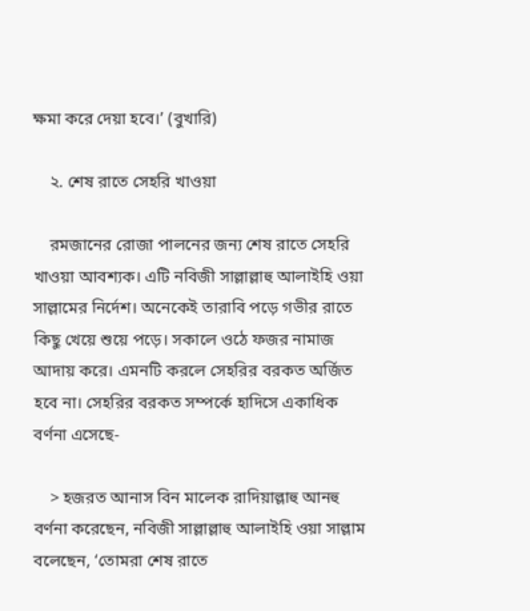ক্ষমা করে দেয়া হবে।’ (বুখারি)

    ২. শেষ রাতে সেহরি খাওয়া

    রমজানের রোজা পালনের জন্য শেষ রাতে সেহরি খাওয়া আবশ্যক। এটি নবিজী সাল্লাল্লাহু আলাইহি ওয়া সাল্লামের নির্দেশ। অনেকেই তারাবি পড়ে গভীর রাতে কিছু খেয়ে শুয়ে পড়ে। সকালে ওঠে ফজর নামাজ আদায় করে। এমনটি করলে সেহরির বরকত অর্জিত হবে না। সেহরির বরকত সম্পর্কে হাদিসে একাধিক বর্ণনা এসেছে-

    > হজরত আনাস বিন মালেক রাদিয়াল্লাহু আনহু বর্ণনা করেছেন, নবিজী সাল্লাল্লাহু আলাইহি ওয়া সাল্লাম বলেছেন, ‘তোমরা শেষ রাতে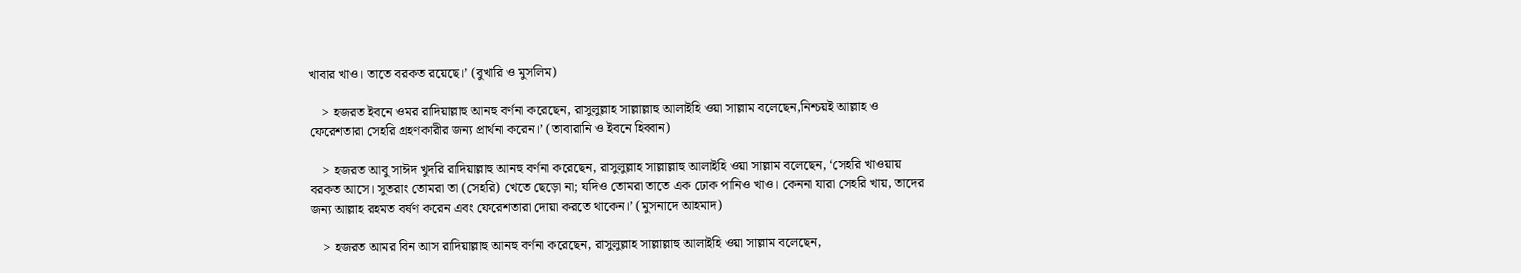খাবার খাও। তাতে বরকত রয়েছে।’ (বুখারি ও মুসলিম)

    > হজরত ইবনে ওমর রাদিয়াল্লাহু আনহু বর্ণনা করেছেন, রাসুলুল্লাহ সাল্লাল্লাহু আলাইহি ওয়া সাল্লাম বলেছেন,নিশ্চয়ই আল্লাহ ও ফেরেশতারা সেহরি গ্রহণকারীর জন্য প্রার্থনা করেন।’ (তাবারানি ও ইবনে হিব্বান)

    > হজরত আবু সাঈদ খুদরি রাদিয়াল্লাহু আনহু বর্ণনা করেছেন, রাসুলুল্লাহ সাল্লাল্লাহু আলাইহি ওয়া সাল্লাম বলেছেন, ‘সেহরি খাওয়ায় বরকত আসে। সুতরাং তোমরা তা (সেহরি) খেতে ছেড়ো না; যদিও তোমরা তাতে এক ঢোক পানিও খাও। কেননা যারা সেহরি খায়, তাদের জন্য আল্লাহ রহমত বর্ষণ করেন এবং ফেরেশতারা দোয়া করতে থাকেন।’ (মুসনাদে আহমাদ)

    > হজরত আমর বিন আস রাদিয়াল্লাহু আনহু বর্ণনা করেছেন, রাসুলুল্লাহ সাল্লাল্লাহু আলাইহি ওয়া সাল্লাম বলেছেন,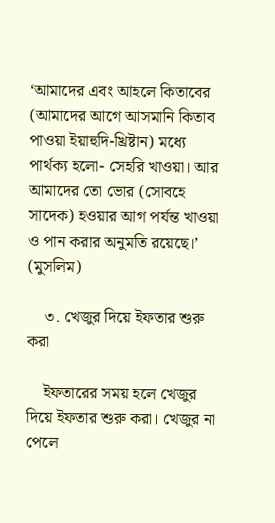‘আমাদের এবং আহলে কিতাবের (আমাদের আগে আসমানি কিতাব পাওয়া ইয়াহুদি-খ্রিষ্টান) মধ্যে পার্থক্য হলো- সেহরি খাওয়া। আর আমাদের তো ভোর (সোবহে সাদেক) হওয়ার আগ পর্যন্ত খাওয়া ও পান করার অনুমতি রয়েছে।’ (মুসলিম)

    ৩. খেজুর দিয়ে ইফতার শুরু করা

    ইফতারের সময় হলে খেজুর দিয়ে ইফতার শুরু করা। খেজুর না পেলে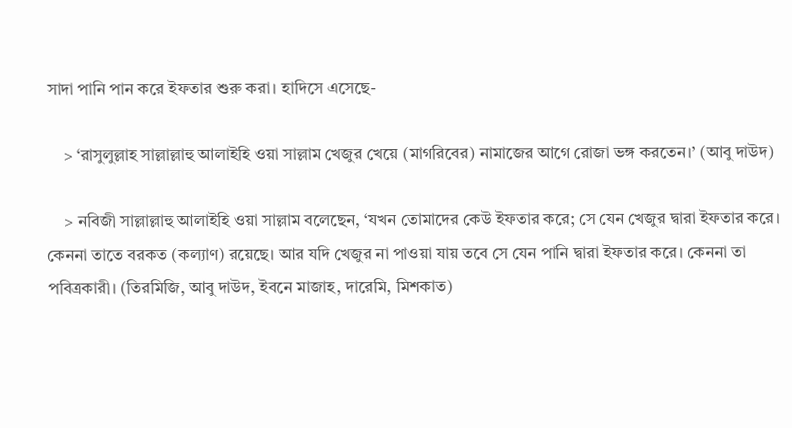সাদা পানি পান করে ইফতার শুরু করা। হাদিসে এসেছে-

    > ‘রাসুলুল্লাহ সাল্লাল্লাহু আলাইহি ওয়া সাল্লাম খেজুর খেয়ে (মাগরিবের) নামাজের আগে রোজা ভঙ্গ করতেন।’ (আবু দাউদ)

    > নবিজী সাল্লাল্লাহু আলাইহি ওয়া সাল্লাম বলেছেন, ‘যখন তোমাদের কেউ ইফতার করে; সে যেন খেজুর দ্বারা ইফতার করে। কেননা তাতে বরকত (কল্যাণ) রয়েছে। আর যদি খেজুর না পাওয়া যায় তবে সে যেন পানি দ্বারা ইফতার করে। কেননা তা পবিত্রকারী। (তিরমিজি, আবু দাউদ, ইবনে মাজাহ, দারেমি, মিশকাত)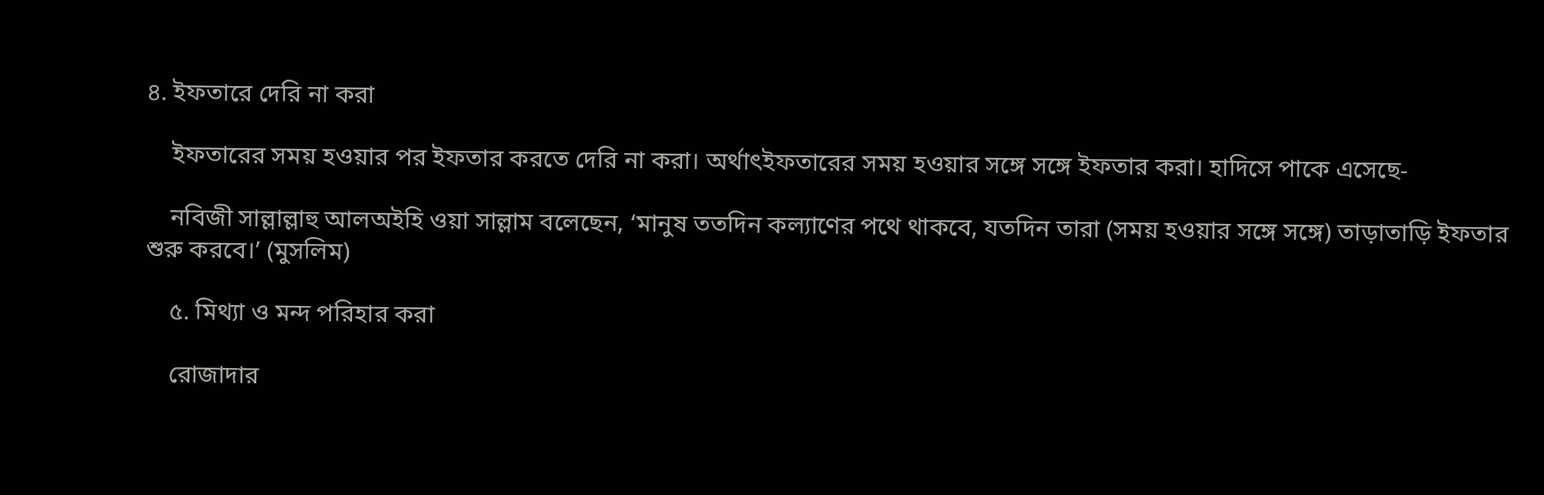৪. ইফতারে দেরি না করা

    ইফতারের সময় হওয়ার পর ইফতার করতে দেরি না করা। অর্থাৎইফতারের সময় হওয়ার সঙ্গে সঙ্গে ইফতার করা। হাদিসে পাকে এসেছে-

    নবিজী সাল্লাল্লাহু আলঅইহি ওয়া সাল্লাম বলেছেন, ‘মানুষ ততদিন কল্যাণের পথে থাকবে, যতদিন তারা (সময় হওয়ার সঙ্গে সঙ্গে) তাড়াতাড়ি ইফতার শুরু করবে।’ (মুসলিম)

    ৫. মিথ্যা ও মন্দ পরিহার করা

    রোজাদার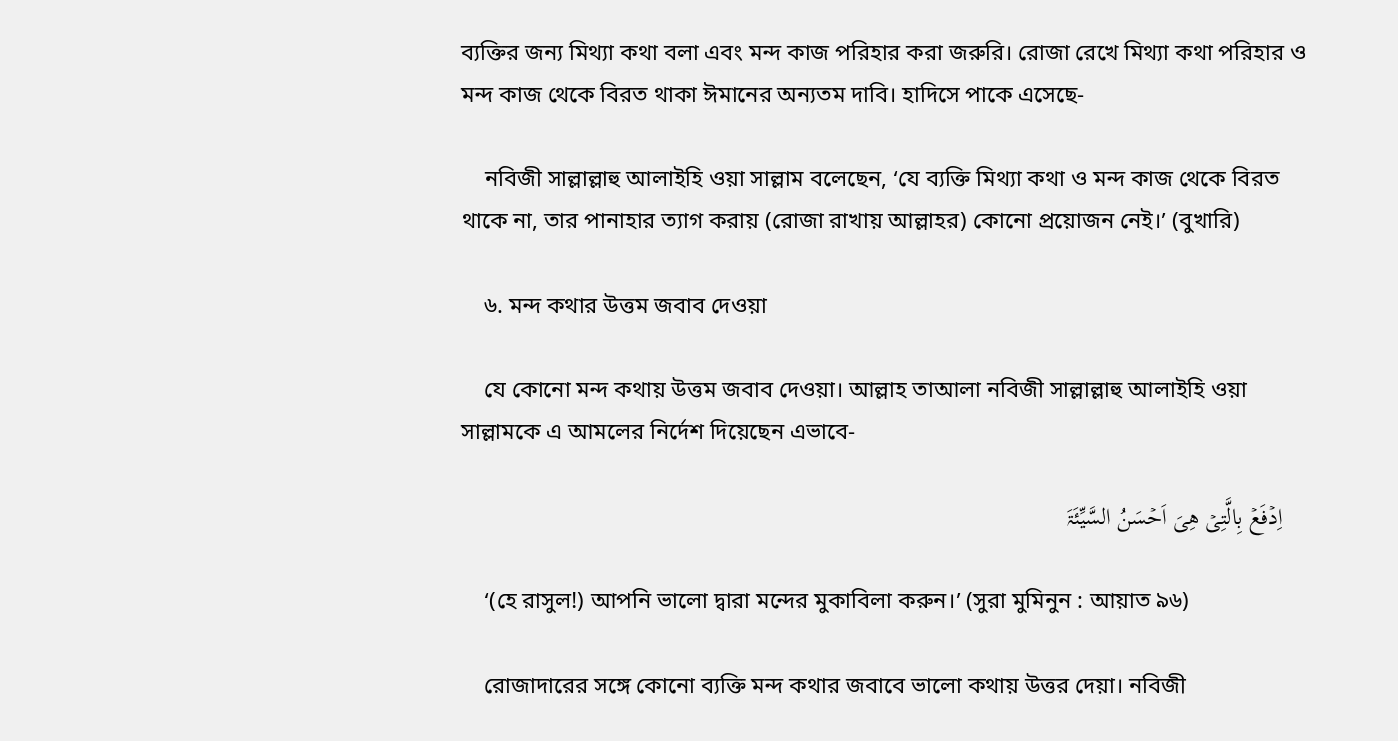ব্যক্তির জন্য মিথ্যা কথা বলা এবং মন্দ কাজ পরিহার করা জরুরি। রোজা রেখে মিথ্যা কথা পরিহার ও মন্দ কাজ থেকে বিরত থাকা ঈমানের অন্যতম দাবি। হাদিসে পাকে এসেছে-

    নবিজী সাল্লাল্লাহু আলাইহি ওয়া সাল্লাম বলেছেন, ‘যে ব্যক্তি মিথ্যা কথা ও মন্দ কাজ থেকে বিরত থাকে না, তার পানাহার ত্যাগ করায় (রোজা রাখায় আল্লাহর) কোনো প্রয়োজন নেই।’ (বুখারি)

    ৬. মন্দ কথার উত্তম জবাব দেওয়া

    যে কোনো মন্দ কথায় উত্তম জবাব দেওয়া। আল্লাহ তাআলা নবিজী সাল্লাল্লাহু আলাইহি ওয়া সাল্লামকে এ আমলের নির্দেশ দিয়েছেন এভাবে-

    اِدۡفَعۡ بِالَّتِیۡ هِیَ اَحۡسَنُ السَّیِّئَۃَ

    ‘(হে রাসুল!) আপনি ভালো দ্বারা মন্দের মুকাবিলা করুন।’ (সুরা মুমিনুন : আয়াত ৯৬)

    রোজাদারের সঙ্গে কোনো ব্যক্তি মন্দ কথার জবাবে ভালো কথায় উত্তর দেয়া। নবিজী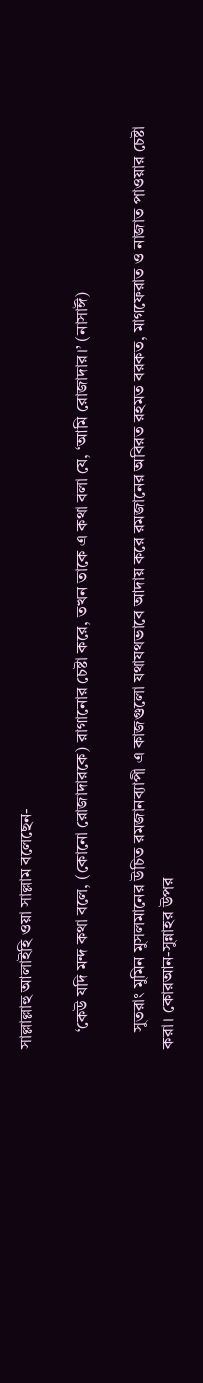সাল্লাল্লাহু আলাইহি ওয়া সাল্লাম বলেছেন-

    ‘কেউ যদি মন্দ কথা বলে, (কোনো রোজাদারকে) রাগানোর চেষ্টা করে, তখন তাকে এ কথা বলা যে, ‘আমি রোজাদার।’ (নাসাঈ)

    সুতরাং মুমিন মুসলমানের উচিত রমজানব্যাপী এ কাজগুলো যথাযথভাবে আদায় করে রমজানের অবিরত রহমত বরকত, মাগফেরাত ও নাজাত পাওয়ার চেষ্টা করা। কোরআন-সুন্নাহর উপর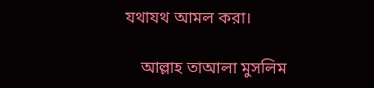যথাযথ আমল করা।

    আল্লাহ তাআলা মুসলিম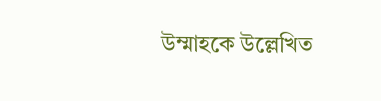উম্মাহকে উল্লেখিত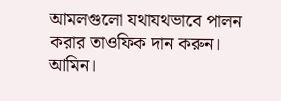আমলগুলো যথাযথভাবে পালন করার তাওফিক দান করুন। আমিন।